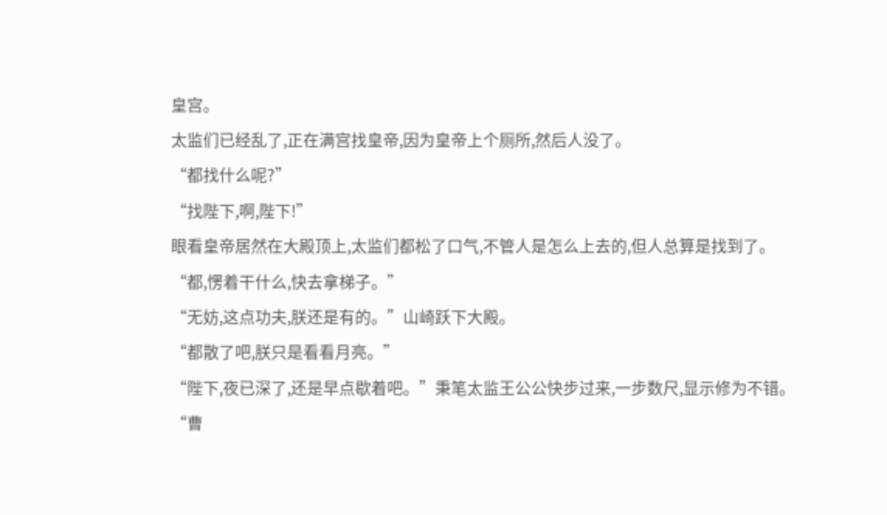皇宫。
太监们已经乱了,正在满宫找皇帝,因为皇帝上个厕所,然后人没了。
“都找什么呢?”
“找陛下,啊,陛下!”
眼看皇帝居然在大殿顶上,太监们都松了口气,不管人是怎么上去的,但人总算是找到了。
“都,愣着干什么,快去拿梯子。”
“无妨,这点功夫,朕还是有的。”山崎跃下大殿。
“都散了吧,朕只是看看月亮。”
“陛下,夜已深了,还是早点歇着吧。”秉笔太监王公公快步过来,一步数尺,显示修为不错。
“曹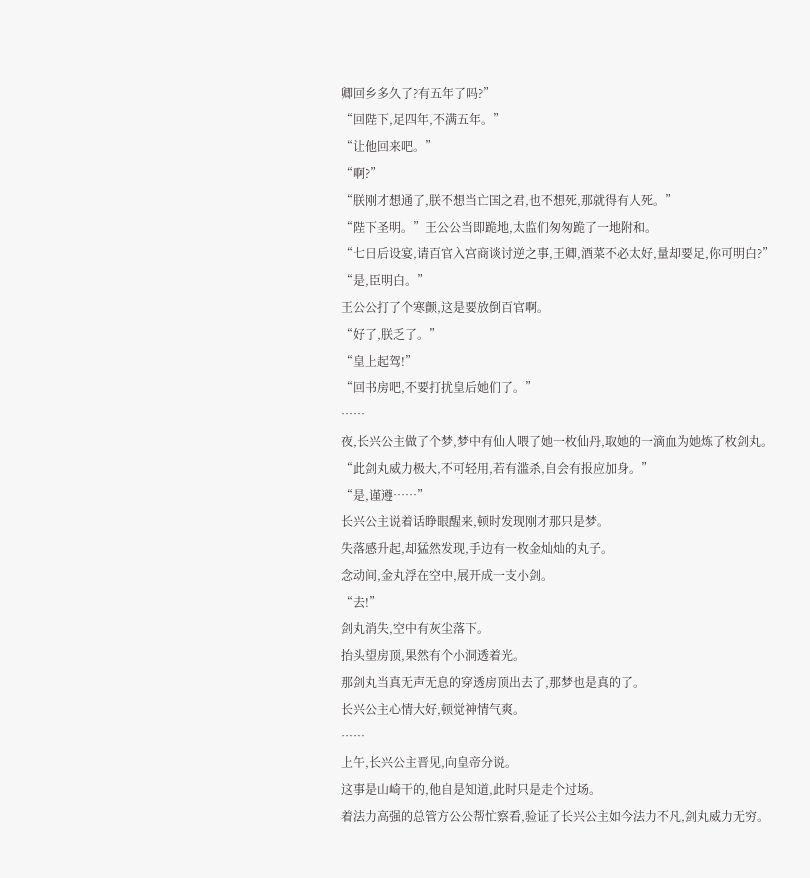卿回乡多久了?有五年了吗?”
“回陛下,足四年,不满五年。”
“让他回来吧。”
“啊?”
“朕刚才想通了,朕不想当亡国之君,也不想死,那就得有人死。”
“陛下圣明。”王公公当即跪地,太监们匆匆跪了一地附和。
“七日后设宴,请百官入宫商谈讨逆之事,王卿,酒菜不必太好,量却要足,你可明白?”
“是,臣明白。”
王公公打了个寒颤,这是要放倒百官啊。
“好了,朕乏了。”
“皇上起驾!”
“回书房吧,不要打扰皇后她们了。”
……
夜,长兴公主做了个梦,梦中有仙人喂了她一枚仙丹,取她的一滴血为她炼了枚剑丸。
“此剑丸威力极大,不可轻用,若有滥杀,自会有报应加身。”
“是,谨遵……”
长兴公主说着话睁眼醒来,顿时发现刚才那只是梦。
失落感升起,却猛然发现,手边有一枚金灿灿的丸子。
念动间,金丸浮在空中,展开成一支小剑。
“去!”
剑丸消失,空中有灰尘落下。
抬头望房顶,果然有个小洞透着光。
那剑丸当真无声无息的穿透房顶出去了,那梦也是真的了。
长兴公主心情大好,顿觉神情气爽。
……
上午,长兴公主晋见,向皇帝分说。
这事是山崎干的,他自是知道,此时只是走个过场。
着法力高强的总管方公公帮忙察看,验证了长兴公主如今法力不凡,剑丸威力无穷。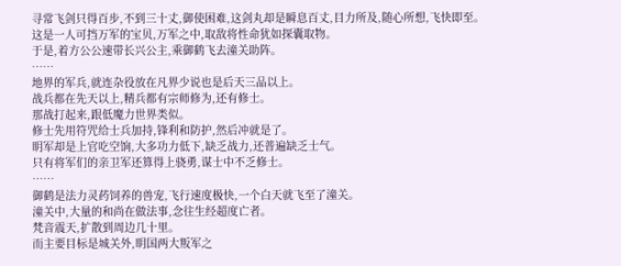寻常飞剑只得百步,不到三十丈,御使困难,这剑丸却是瞬息百丈,目力所及,随心所想,飞快即至。
这是一人可挡万军的宝贝,万军之中,取敌将性命犹如探囊取物。
于是,着方公公速带长兴公主,乘御鹤飞去潼关助阵。
……
地界的军兵,就连杂役放在凡界少说也是后天三品以上。
战兵都在先天以上,精兵都有宗师修为,还有修士。
那战打起来,跟低魔力世界类似。
修士先用符咒给士兵加持,锋利和防护,然后冲就是了。
眀军却是上官吃空饷,大多功力低下,缺乏战力,还普遍缺乏士气。
只有将军们的亲卫军还算得上骁勇,谋士中不乏修士。
……
御鹤是法力灵药饲养的兽宠,飞行速度极快,一个白天就飞至了潼关。
潼关中,大量的和尚在做法事,念往生经超度亡者。
梵音震天,扩散到周边几十里。
而主要目标是城关外,眀国两大叛军之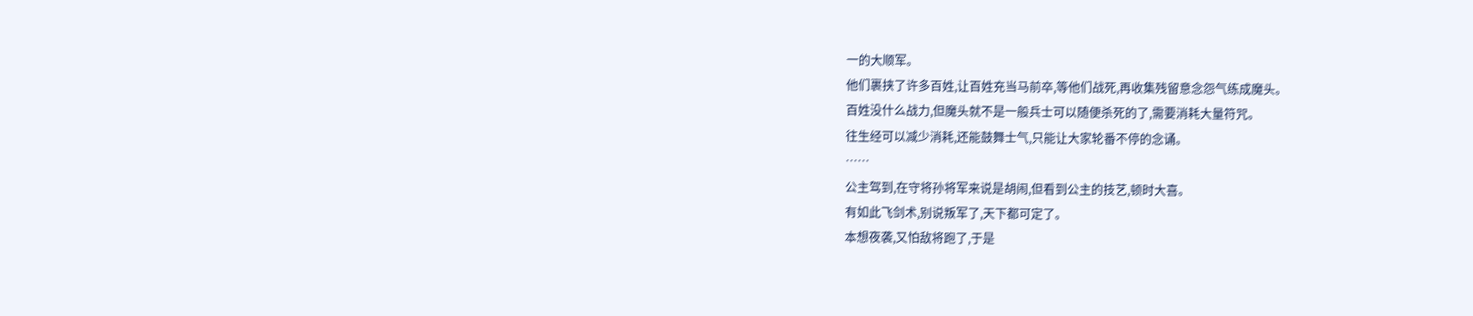一的大顺军。
他们裹挟了许多百姓,让百姓充当马前卒,等他们战死,再收集残留意念怨气练成魔头。
百姓没什么战力,但魔头就不是一般兵士可以随便杀死的了,需要消耗大量符咒。
往生经可以减少消耗,还能鼓舞士气,只能让大家轮番不停的念诵。
……
公主驾到,在守将孙将军来说是胡闹,但看到公主的技艺,顿时大喜。
有如此飞剑术,别说叛军了,天下都可定了。
本想夜袭,又怕敌将跑了,于是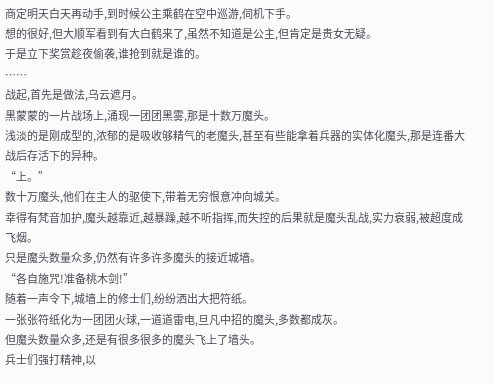商定明天白天再动手,到时候公主乘鹤在空中巡游,伺机下手。
想的很好,但大顺军看到有大白鹤来了,虽然不知道是公主,但肯定是贵女无疑。
于是立下奖赏趁夜偷袭,谁抢到就是谁的。
……
战起,首先是做法,乌云遮月。
黑蒙蒙的一片战场上,涌现一团团黑雾,那是十数万魔头。
浅淡的是刚成型的,浓郁的是吸收够精气的老魔头,甚至有些能拿着兵器的实体化魔头,那是连番大战后存活下的异种。
“上。”
数十万魔头,他们在主人的驱使下,带着无穷恨意冲向城关。
幸得有梵音加护,魔头越靠近,越暴躁,越不听指挥,而失控的后果就是魔头乱战,实力衰弱,被超度成飞烟。
只是魔头数量众多,仍然有许多许多魔头的接近城墙。
“各自施咒!准备桃木剑!”
随着一声令下,城墙上的修士们,纷纷洒出大把符纸。
一张张符纸化为一团团火球,一道道雷电,旦凡中招的魔头,多数都成灰。
但魔头数量众多,还是有很多很多的魔头飞上了墙头。
兵士们强打精神,以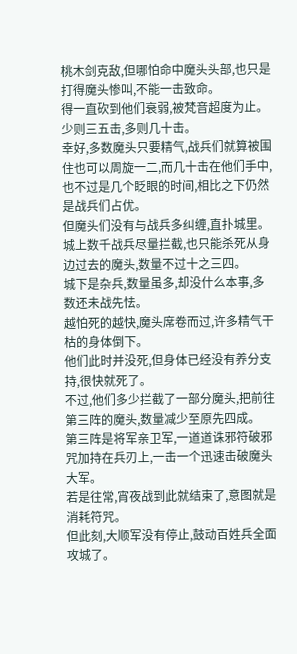桃木剑克敌,但哪怕命中魔头头部,也只是打得魔头惨叫,不能一击致命。
得一直砍到他们衰弱,被梵音超度为止。
少则三五击,多则几十击。
幸好,多数魔头只要精气,战兵们就算被围住也可以周旋一二,而几十击在他们手中,也不过是几个眨眼的时间,相比之下仍然是战兵们占优。
但魔头们没有与战兵多纠缠,直扑城里。
城上数千战兵尽量拦截,也只能杀死从身边过去的魔头,数量不过十之三四。
城下是杂兵,数量虽多,却没什么本事,多数还未战先怯。
越怕死的越快,魔头席卷而过,许多精气干枯的身体倒下。
他们此时并没死,但身体已经没有养分支持,很快就死了。
不过,他们多少拦截了一部分魔头,把前往第三阵的魔头,数量减少至原先四成。
第三阵是将军亲卫军,一道道诛邪符破邪咒加持在兵刃上,一击一个迅速击破魔头大军。
若是往常,宵夜战到此就结束了,意图就是消耗符咒。
但此刻,大顺军没有停止,鼓动百姓兵全面攻城了。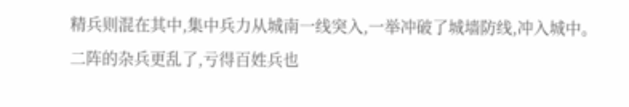精兵则混在其中,集中兵力从城南一线突入,一举冲破了城墙防线,冲入城中。
二阵的杂兵更乱了,亏得百姓兵也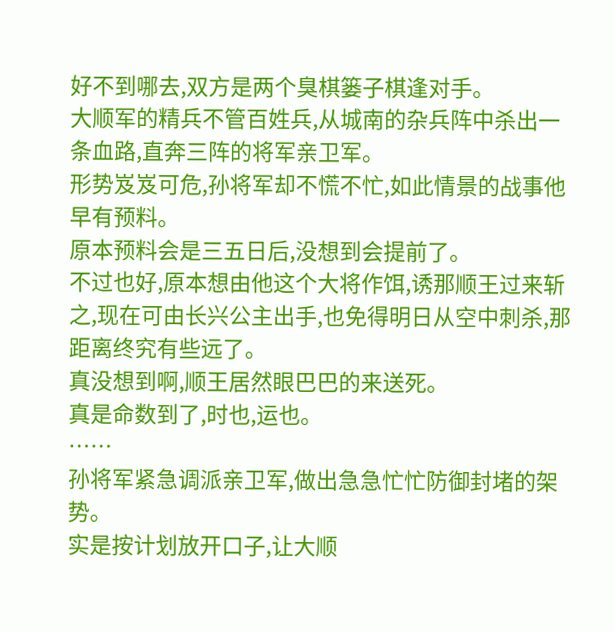好不到哪去,双方是两个臭棋篓子棋逢对手。
大顺军的精兵不管百姓兵,从城南的杂兵阵中杀出一条血路,直奔三阵的将军亲卫军。
形势岌岌可危,孙将军却不慌不忙,如此情景的战事他早有预料。
原本预料会是三五日后,没想到会提前了。
不过也好,原本想由他这个大将作饵,诱那顺王过来斩之,现在可由长兴公主出手,也免得明日从空中刺杀,那距离终究有些远了。
真没想到啊,顺王居然眼巴巴的来送死。
真是命数到了,时也,运也。
……
孙将军紧急调派亲卫军,做出急急忙忙防御封堵的架势。
实是按计划放开口子,让大顺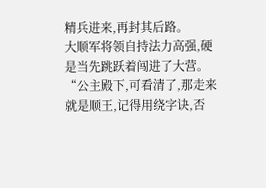精兵进来,再封其后路。
大顺军将领自持法力高强,硬是当先跳跃着闯进了大营。
“公主殿下,可看清了,那走来就是顺王,记得用绕字诀,否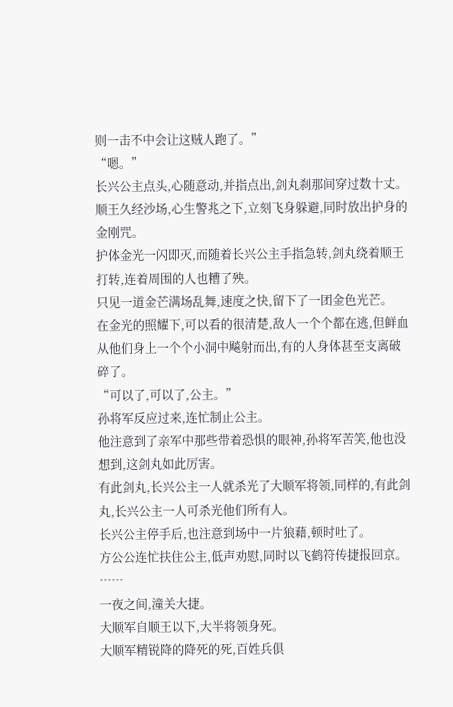则一击不中会让这贼人跑了。”
“嗯。”
长兴公主点头,心随意动,并指点出,剑丸刹那间穿过数十丈。
顺王久经沙场,心生警兆之下,立刻飞身躲避,同时放出护身的金刚咒。
护体金光一闪即灭,而随着长兴公主手指急转,剑丸绕着顺王打转,连着周围的人也糟了殃。
只见一道金芒满场乱舞,速度之快,留下了一团金色光芒。
在金光的照耀下,可以看的很清楚,敌人一个个都在逃,但鲜血从他们身上一个个小洞中飚射而出,有的人身体甚至支离破碎了。
“可以了,可以了,公主。”
孙将军反应过来,连忙制止公主。
他注意到了亲军中那些带着恐惧的眼神,孙将军苦笑,他也没想到,这剑丸如此厉害。
有此剑丸,长兴公主一人就杀光了大顺军将领,同样的,有此剑丸,长兴公主一人可杀光他们所有人。
长兴公主停手后,也注意到场中一片狼藉,顿时吐了。
方公公连忙扶住公主,低声劝慰,同时以飞鹤符传捷报回京。
……
一夜之间,潼关大捷。
大顺军自顺王以下,大半将领身死。
大顺军精锐降的降死的死,百姓兵俱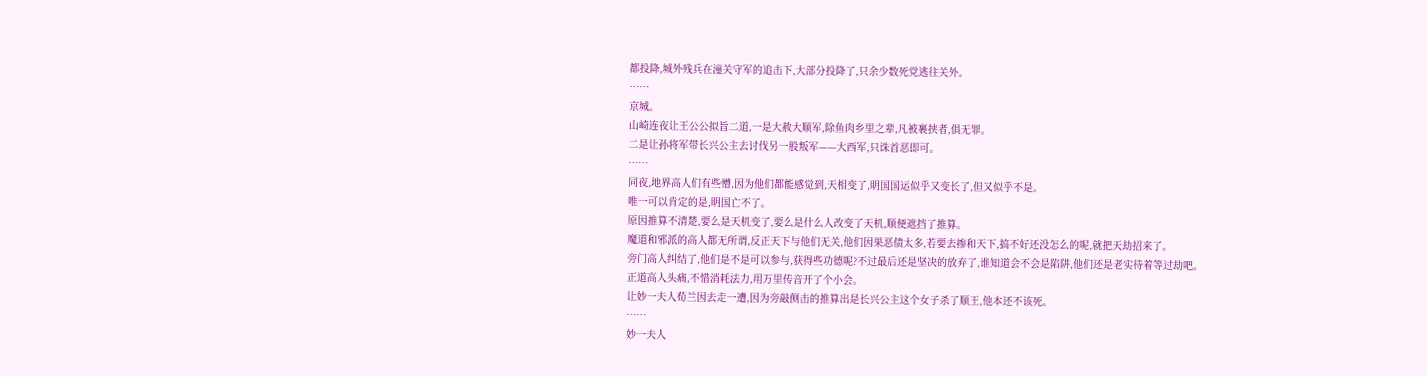都投降,城外残兵在潼关守军的追击下,大部分投降了,只余少数死党逃往关外。
……
京城。
山崎连夜让王公公拟旨二道,一是大赦大顺军,除鱼肉乡里之辈,凡被裹挟者,俱无罪。
二是让孙将军带长兴公主去讨伐另一股叛军——大西军,只诛首恶即可。
……
同夜,地界高人们有些懵,因为他们都能感觉到,天相变了,眀国国运似乎又变长了,但又似乎不是。
唯一可以肯定的是,眀国亡不了。
原因推算不清楚,要么是天机变了,要么是什么人改变了天机,顺便遮挡了推算。
魔道和邪派的高人都无所谓,反正天下与他们无关,他们因果恶债太多,若要去掺和天下,搞不好还没怎么的呢,就把天劫招来了。
旁门高人纠结了,他们是不是可以参与,获得些功德呢?不过最后还是坚决的放弃了,谁知道会不会是陷阱,他们还是老实待着等过劫吧。
正道高人头痛,不惜消耗法力,用万里传音开了个小会。
让妙一夫人荀兰因去走一遭,因为旁敲侧击的推算出是长兴公主这个女子杀了顺王,他本还不该死。
……
妙一夫人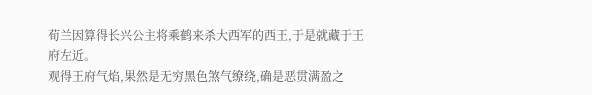荀兰因算得长兴公主将乘鹤来杀大西军的西王,于是就藏于王府左近。
观得王府气焰,果然是无穷黑色煞气缭绕,确是恶贯满盈之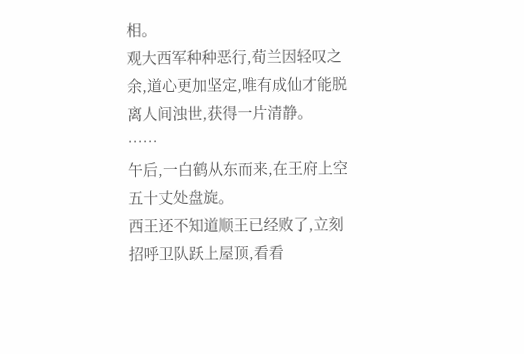相。
观大西军种种恶行,荀兰因轻叹之余,道心更加坚定,唯有成仙才能脱离人间浊世,获得一片清静。
……
午后,一白鹤从东而来,在王府上空五十丈处盘旋。
西王还不知道顺王已经败了,立刻招呼卫队跃上屋顶,看看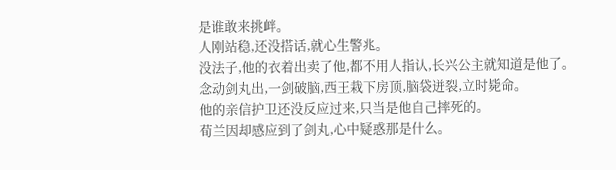是谁敢来挑衅。
人刚站稳,还没搭话,就心生警兆。
没法子,他的衣着出卖了他,都不用人指认,长兴公主就知道是他了。
念动剑丸出,一剑破脑,西王栽下房顶,脑袋迸裂,立时毙命。
他的亲信护卫还没反应过来,只当是他自己摔死的。
荀兰因却感应到了剑丸,心中疑惑那是什么。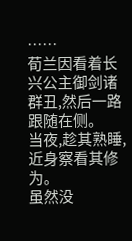……
荀兰因看着长兴公主御剑诸群丑,然后一路跟随在侧。
当夜,趁其熟睡,近身察看其修为。
虽然没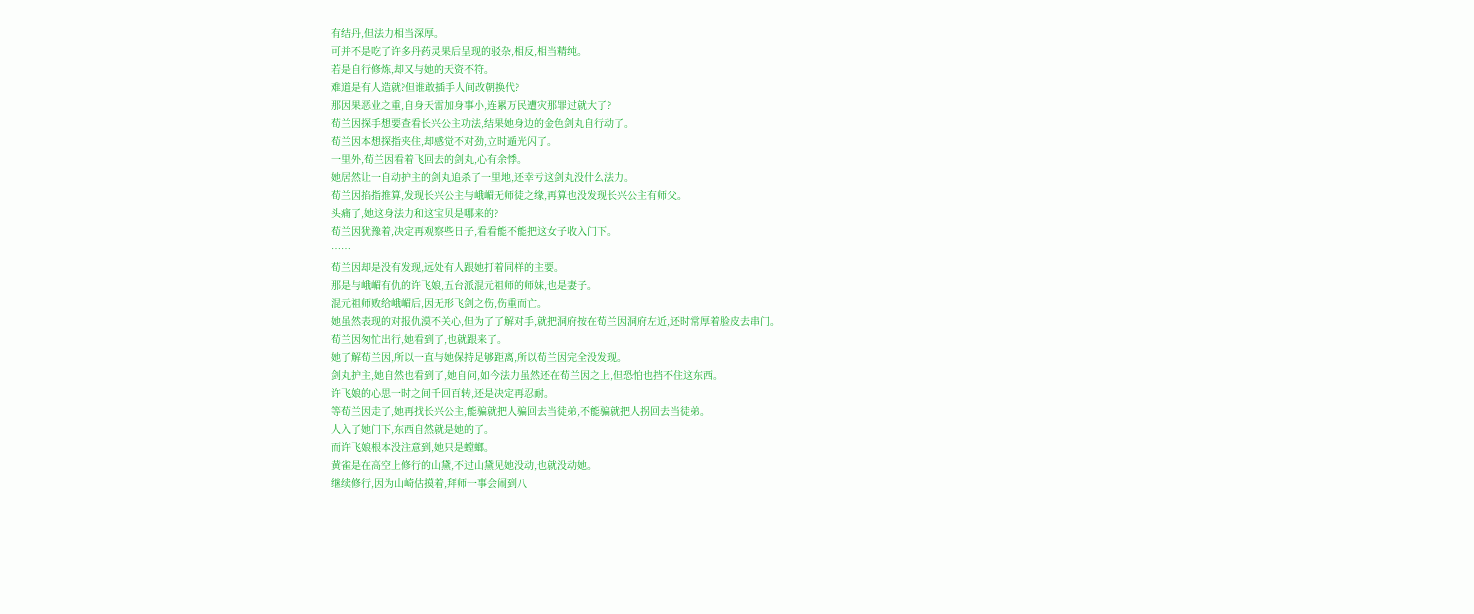有结丹,但法力相当深厚。
可并不是吃了许多丹药灵果后呈现的驳杂,相反,相当精纯。
若是自行修炼,却又与她的天资不符。
难道是有人造就?但谁敢插手人间改朝换代?
那因果恶业之重,自身天雷加身事小,连累万民遭灾那罪过就大了?
荀兰因探手想要查看长兴公主功法,结果她身边的金色剑丸自行动了。
荀兰因本想探指夹住,却感觉不对劲,立时遁光闪了。
一里外,荀兰因看着飞回去的剑丸,心有余悸。
她居然让一自动护主的剑丸追杀了一里地,还幸亏这剑丸没什么法力。
荀兰因掐指推算,发现长兴公主与峨嵋无师徒之缘,再算也没发现长兴公主有师父。
头痛了,她这身法力和这宝贝是哪来的?
荀兰因犹豫着,决定再观察些日子,看看能不能把这女子收入门下。
……
荀兰因却是没有发现,远处有人跟她打着同样的主要。
那是与峨嵋有仇的许飞娘,五台派混元祖师的师妹,也是妻子。
混元祖师败给峨嵋后,因无形飞剑之伤,伤重而亡。
她虽然表现的对报仇漠不关心,但为了了解对手,就把洞府按在荀兰因洞府左近,还时常厚着脸皮去串门。
荀兰因匆忙出行,她看到了,也就跟来了。
她了解荀兰因,所以一直与她保持足够距离,所以荀兰因完全没发现。
剑丸护主,她自然也看到了,她自问,如今法力虽然还在荀兰因之上,但恐怕也挡不住这东西。
许飞娘的心思一时之间千回百转,还是决定再忍耐。
等荀兰因走了,她再找长兴公主,能骗就把人骗回去当徒弟,不能骗就把人拐回去当徒弟。
人入了她门下,东西自然就是她的了。
而许飞娘根本没注意到,她只是螳螂。
黄雀是在高空上修行的山黛,不过山黛见她没动,也就没动她。
继续修行,因为山崎估摸着,拜师一事会闹到八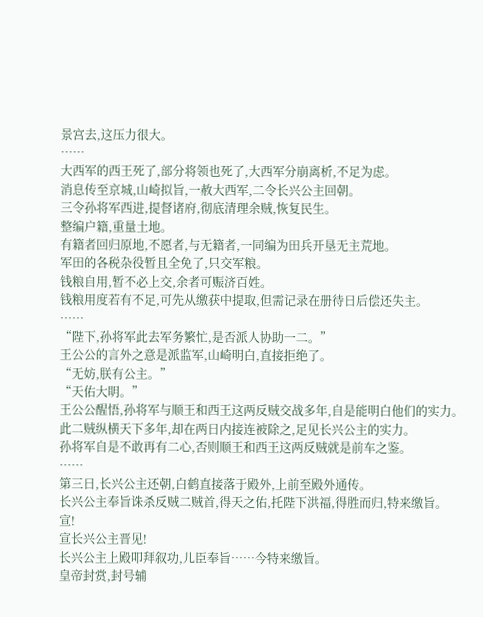景宫去,这压力很大。
……
大西军的西王死了,部分将领也死了,大西军分崩离析,不足为虑。
消息传至京城,山崎拟旨,一赦大西军,二令长兴公主回朝。
三令孙将军西进,提督诸府,彻底清理余贼,恢复民生。
整编户籍,重量土地。
有籍者回归原地,不愿者,与无籍者,一同编为田兵开垦无主荒地。
军田的各税杂役暂且全免了,只交军粮。
钱粮自用,暂不必上交,余者可赈济百姓。
钱粮用度若有不足,可先从缴获中提取,但需记录在册待日后偿还失主。
……
“陛下,孙将军此去军务繁忙,是否派人协助一二。”
王公公的言外之意是派监军,山崎明白,直接拒绝了。
“无妨,朕有公主。”
“天佑大眀。”
王公公醒悟,孙将军与顺王和西王这两反贼交战多年,自是能明白他们的实力。
此二贼纵横天下多年,却在两日内接连被除之,足见长兴公主的实力。
孙将军自是不敢再有二心,否则顺王和西王这两反贼就是前车之鉴。
……
第三日,长兴公主还朝,白鹤直接落于殿外,上前至殿外通传。
长兴公主奉旨诛杀反贼二贼首,得天之佑,托陛下洪福,得胜而归,特来缴旨。
宣!
宣长兴公主晋见!
长兴公主上殿叩拜叙功,儿臣奉旨……今特来缴旨。
皇帝封赏,封号辅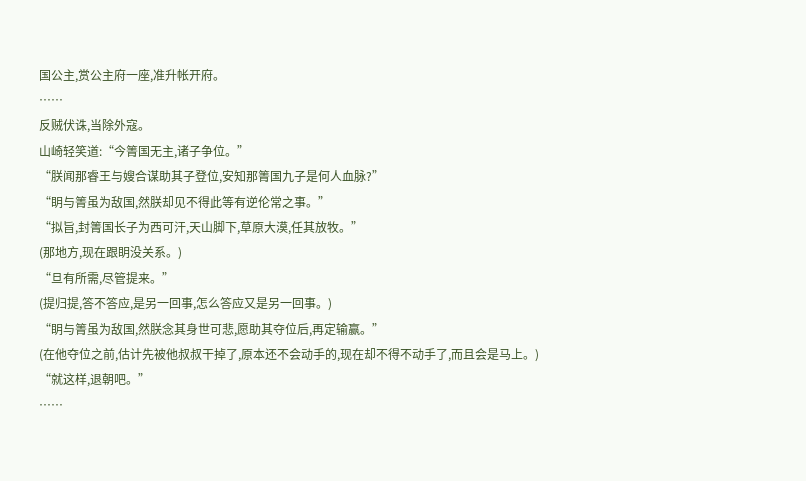国公主,赏公主府一座,准升帐开府。
……
反贼伏诛,当除外寇。
山崎轻笑道:“今箐国无主,诸子争位。”
“朕闻那睿王与嫂合谋助其子登位,安知那箐国九子是何人血脉?”
“眀与箐虽为敌国,然朕却见不得此等有逆伦常之事。”
“拟旨,封箐国长子为西可汗,天山脚下,草原大漠,任其放牧。”
(那地方,现在跟眀没关系。)
“旦有所需,尽管提来。”
(提归提,答不答应,是另一回事,怎么答应又是另一回事。)
“眀与箐虽为敌国,然朕念其身世可悲,愿助其夺位后,再定输赢。”
(在他夺位之前,估计先被他叔叔干掉了,原本还不会动手的,现在却不得不动手了,而且会是马上。)
“就这样,退朝吧。”
……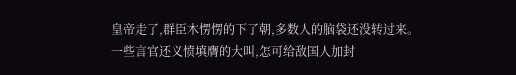皇帝走了,群臣木愣愣的下了朝,多数人的脑袋还没转过来。
一些言官还义愤填膺的大叫,怎可给敌国人加封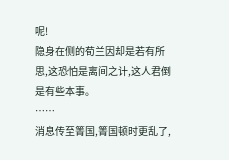呢!
隐身在侧的荀兰因却是若有所思,这恐怕是离间之计,这人君倒是有些本事。
……
消息传至箐国,箐国顿时更乱了,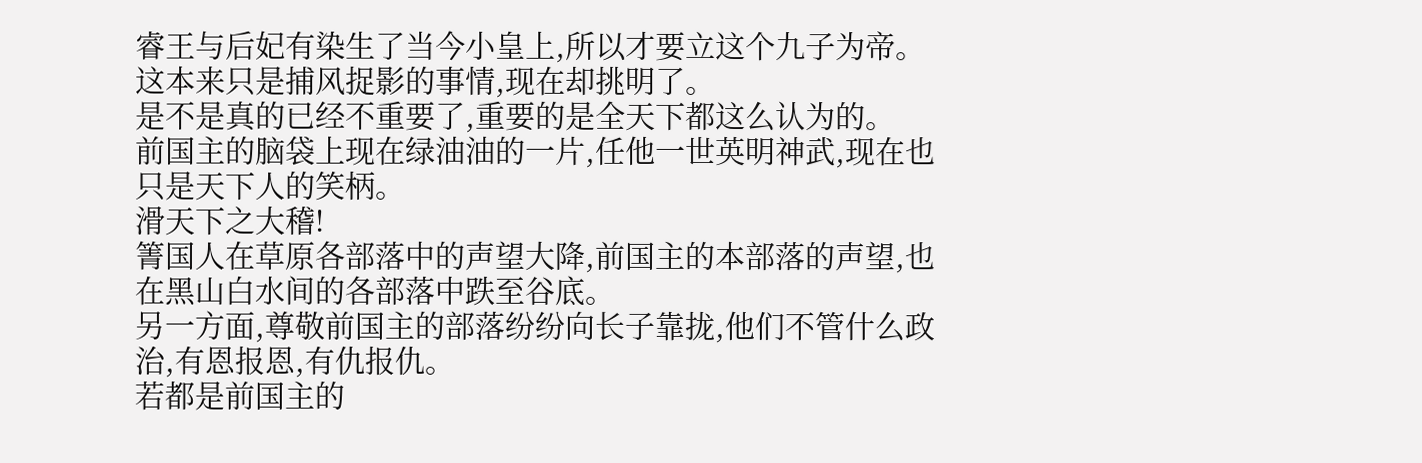睿王与后妃有染生了当今小皇上,所以才要立这个九子为帝。
这本来只是捕风捉影的事情,现在却挑明了。
是不是真的已经不重要了,重要的是全天下都这么认为的。
前国主的脑袋上现在绿油油的一片,任他一世英明神武,现在也只是天下人的笑柄。
滑天下之大稽!
箐国人在草原各部落中的声望大降,前国主的本部落的声望,也在黑山白水间的各部落中跌至谷底。
另一方面,尊敬前国主的部落纷纷向长子靠拢,他们不管什么政治,有恩报恩,有仇报仇。
若都是前国主的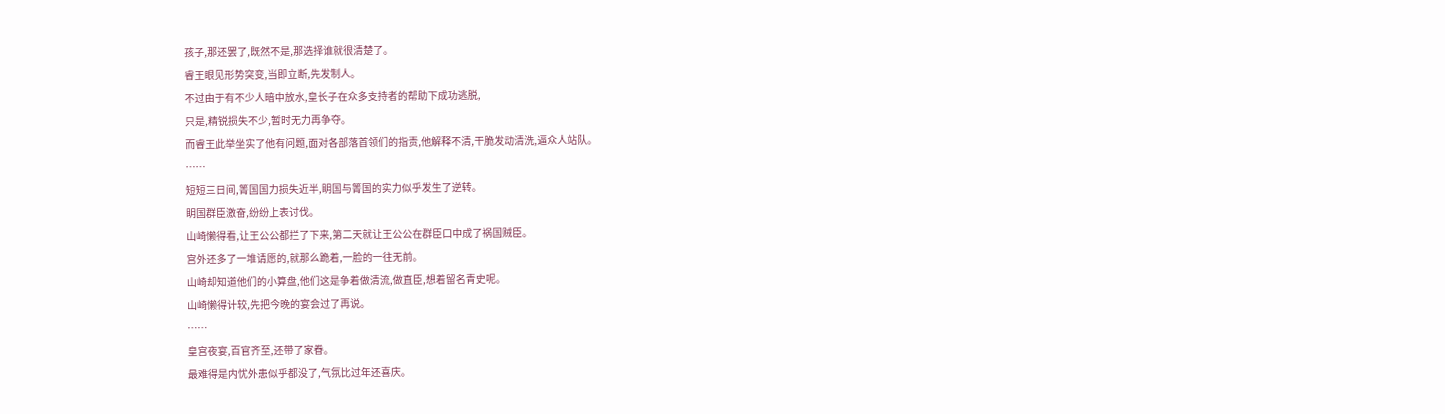孩子,那还罢了,既然不是,那选择谁就很清楚了。
睿王眼见形势突变,当即立断,先发制人。
不过由于有不少人暗中放水,皇长子在众多支持者的帮助下成功逃脱,
只是,精锐损失不少,暂时无力再争夺。
而睿王此举坐实了他有问题,面对各部落首领们的指责,他解释不清,干脆发动清洗,逼众人站队。
……
短短三日间,箐国国力损失近半,眀国与箐国的实力似乎发生了逆转。
眀国群臣激奋,纷纷上表讨伐。
山崎懒得看,让王公公都拦了下来,第二天就让王公公在群臣口中成了祸国贼臣。
宫外还多了一堆请愿的,就那么跪着,一脸的一往无前。
山崎却知道他们的小算盘,他们这是争着做清流,做直臣,想着留名青史呢。
山崎懒得计较,先把今晚的宴会过了再说。
……
皇宫夜宴,百官齐至,还带了家眷。
最难得是内忧外患似乎都没了,气氛比过年还喜庆。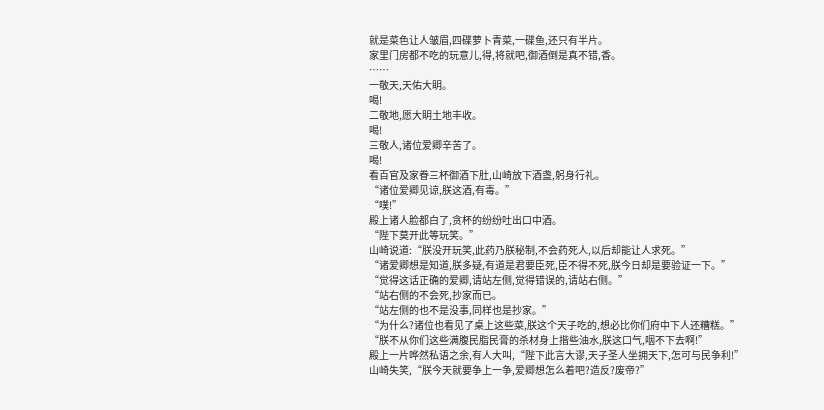就是菜色让人皱眉,四碟萝卜青菜,一碟鱼,还只有半片。
家里门房都不吃的玩意儿,得,将就吧,御酒倒是真不错,香。
……
一敬天,天佑大眀。
喝!
二敬地,愿大眀土地丰收。
喝!
三敬人,诸位爱卿辛苦了。
喝!
看百官及家眷三杯御酒下肚,山崎放下酒盏,躬身行礼。
“诸位爱卿见谅,朕这酒,有毒。”
“噗!”
殿上诸人脸都白了,贪杯的纷纷吐出口中酒。
“陛下莫开此等玩笑。”
山崎说道:“朕没开玩笑,此药乃朕秘制,不会药死人,以后却能让人求死。”
“诸爱卿想是知道,朕多疑,有道是君要臣死,臣不得不死,朕今日却是要验证一下。”
“觉得这话正确的爱卿,请站左侧,觉得错误的,请站右侧。”
“站右侧的不会死,抄家而已。
“站左侧的也不是没事,同样也是抄家。”
“为什么?诸位也看见了桌上这些菜,朕这个天子吃的,想必比你们府中下人还糟糕。”
“朕不从你们这些满腹民脂民膏的杀材身上揩些油水,朕这口气,咽不下去啊!”
殿上一片哗然私语之余,有人大叫,“陛下此言大谬,天子圣人坐拥天下,怎可与民争利!”
山崎失笑,“朕今天就要争上一争,爱卿想怎么着吧?造反?废帝?”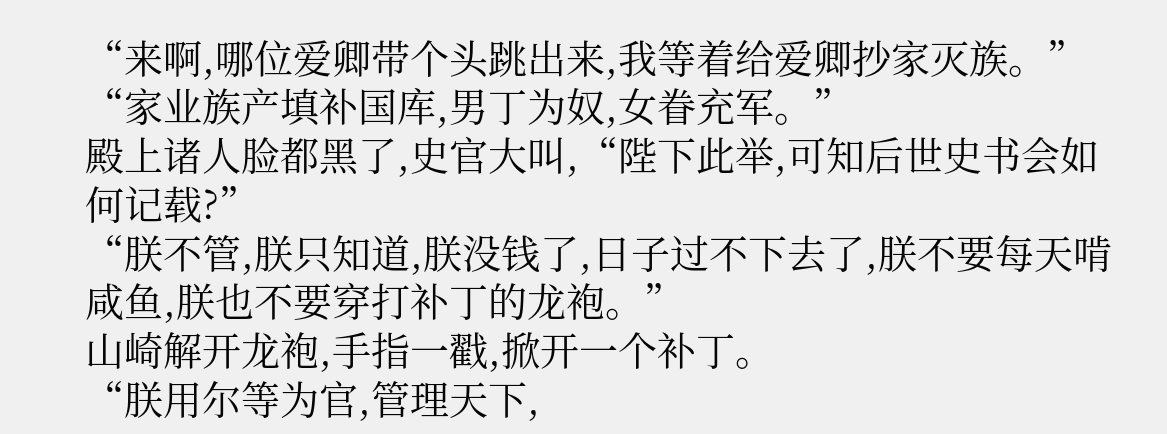“来啊,哪位爱卿带个头跳出来,我等着给爱卿抄家灭族。”
“家业族产填补国库,男丁为奴,女眷充军。”
殿上诸人脸都黑了,史官大叫,“陛下此举,可知后世史书会如何记载?”
“朕不管,朕只知道,朕没钱了,日子过不下去了,朕不要每天啃咸鱼,朕也不要穿打补丁的龙袍。”
山崎解开龙袍,手指一戳,掀开一个补丁。
“朕用尔等为官,管理天下,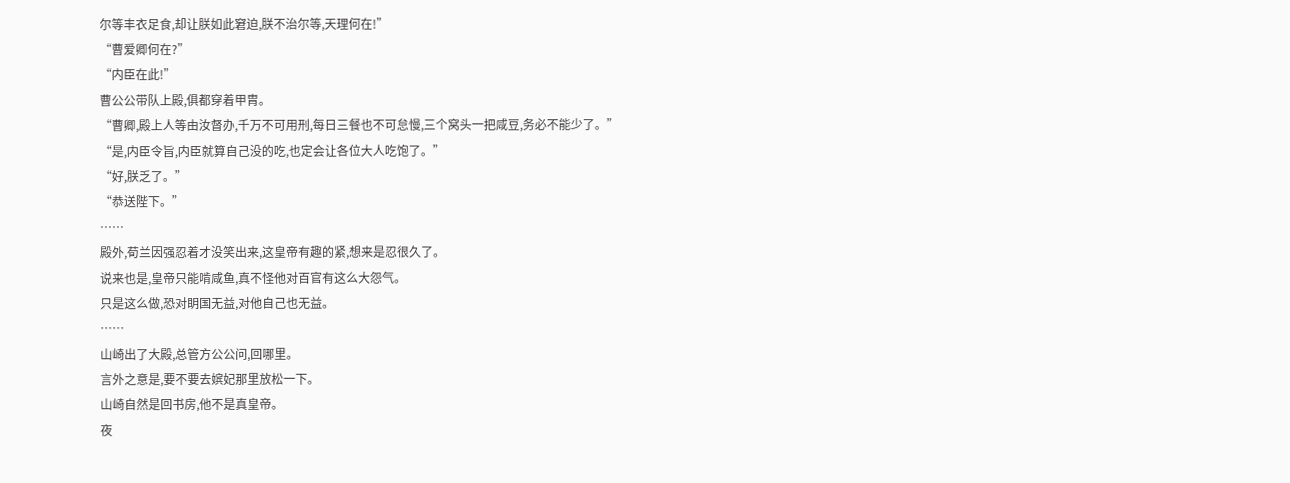尔等丰衣足食,却让朕如此窘迫,朕不治尔等,天理何在!”
“曹爱卿何在?”
“内臣在此!”
曹公公带队上殿,俱都穿着甲胄。
“曹卿,殿上人等由汝督办,千万不可用刑,每日三餐也不可怠慢,三个窝头一把咸豆,务必不能少了。”
“是,内臣令旨,内臣就算自己没的吃,也定会让各位大人吃饱了。”
“好,朕乏了。”
“恭送陛下。”
……
殿外,荀兰因强忍着才没笑出来,这皇帝有趣的紧,想来是忍很久了。
说来也是,皇帝只能啃咸鱼,真不怪他对百官有这么大怨气。
只是这么做,恐对眀国无益,对他自己也无益。
……
山崎出了大殿,总管方公公问,回哪里。
言外之意是,要不要去嫔妃那里放松一下。
山崎自然是回书房,他不是真皇帝。
夜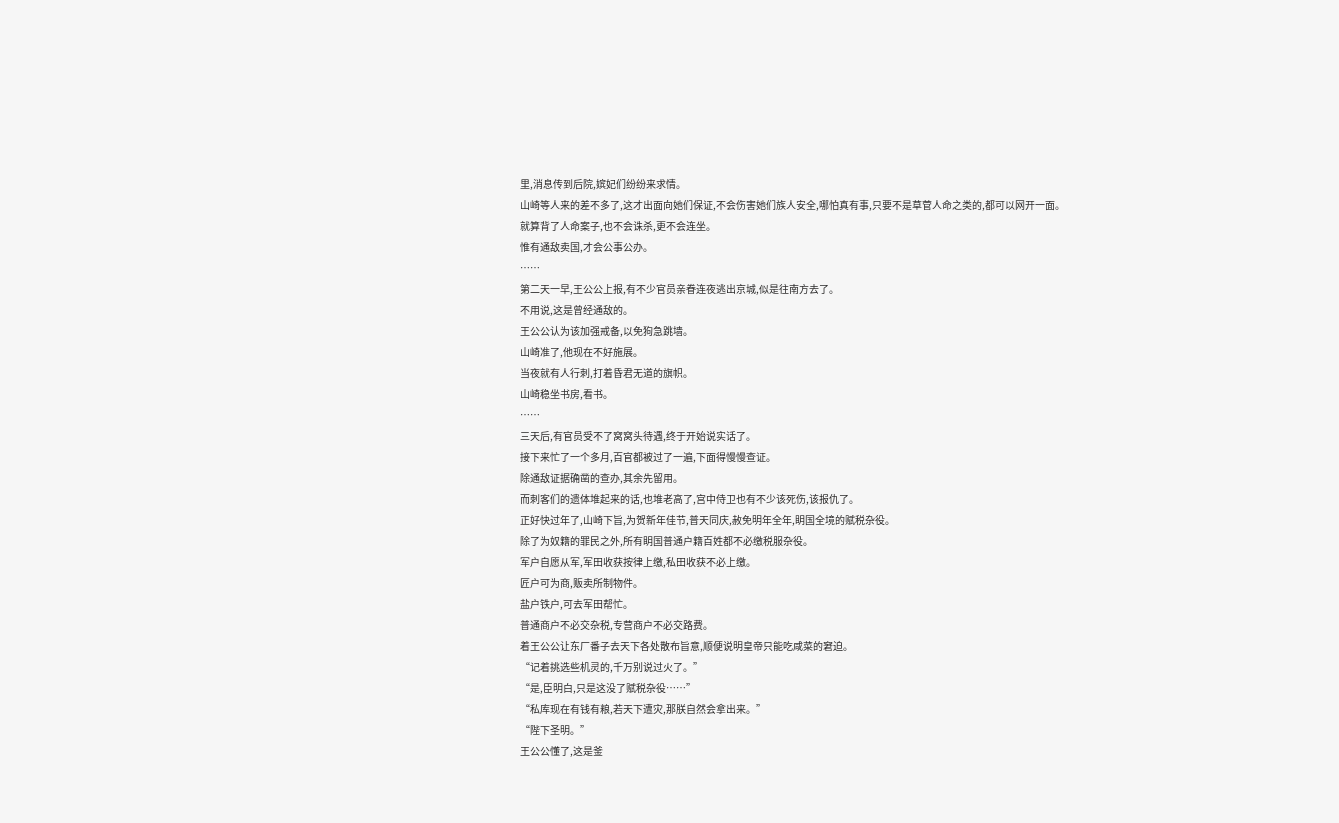里,消息传到后院,嫔妃们纷纷来求情。
山崎等人来的差不多了,这才出面向她们保证,不会伤害她们族人安全,哪怕真有事,只要不是草菅人命之类的,都可以网开一面。
就算背了人命案子,也不会诛杀,更不会连坐。
惟有通敌卖国,才会公事公办。
……
第二天一早,王公公上报,有不少官员亲眷连夜逃出京城,似是往南方去了。
不用说,这是曾经通敌的。
王公公认为该加强戒备,以免狗急跳墙。
山崎准了,他现在不好施展。
当夜就有人行刺,打着昏君无道的旗帜。
山崎稳坐书房,看书。
……
三天后,有官员受不了窝窝头待遇,终于开始说实话了。
接下来忙了一个多月,百官都被过了一遍,下面得慢慢查证。
除通敌证据确凿的查办,其余先留用。
而刺客们的遗体堆起来的话,也堆老高了,宫中侍卫也有不少该死伤,该报仇了。
正好快过年了,山崎下旨,为贺新年佳节,普天同庆,赦免明年全年,眀国全境的赋税杂役。
除了为奴籍的罪民之外,所有眀国普通户籍百姓都不必缴税服杂役。
军户自愿从军,军田收获按律上缴,私田收获不必上缴。
匠户可为商,贩卖所制物件。
盐户铁户,可去军田帮忙。
普通商户不必交杂税,专营商户不必交路费。
着王公公让东厂番子去天下各处散布旨意,顺便说明皇帝只能吃咸菜的窘迫。
“记着挑选些机灵的,千万别说过火了。”
“是,臣明白,只是这没了赋税杂役……”
“私库现在有钱有粮,若天下遭灾,那朕自然会拿出来。”
“陛下圣明。”
王公公懂了,这是釜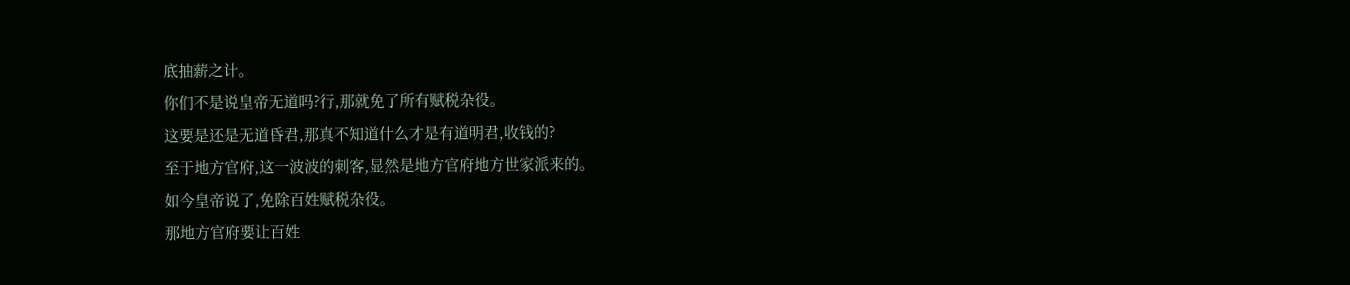底抽薪之计。
你们不是说皇帝无道吗?行,那就免了所有赋税杂役。
这要是还是无道昏君,那真不知道什么才是有道明君,收钱的?
至于地方官府,这一波波的刺客,显然是地方官府地方世家派来的。
如今皇帝说了,免除百姓赋税杂役。
那地方官府要让百姓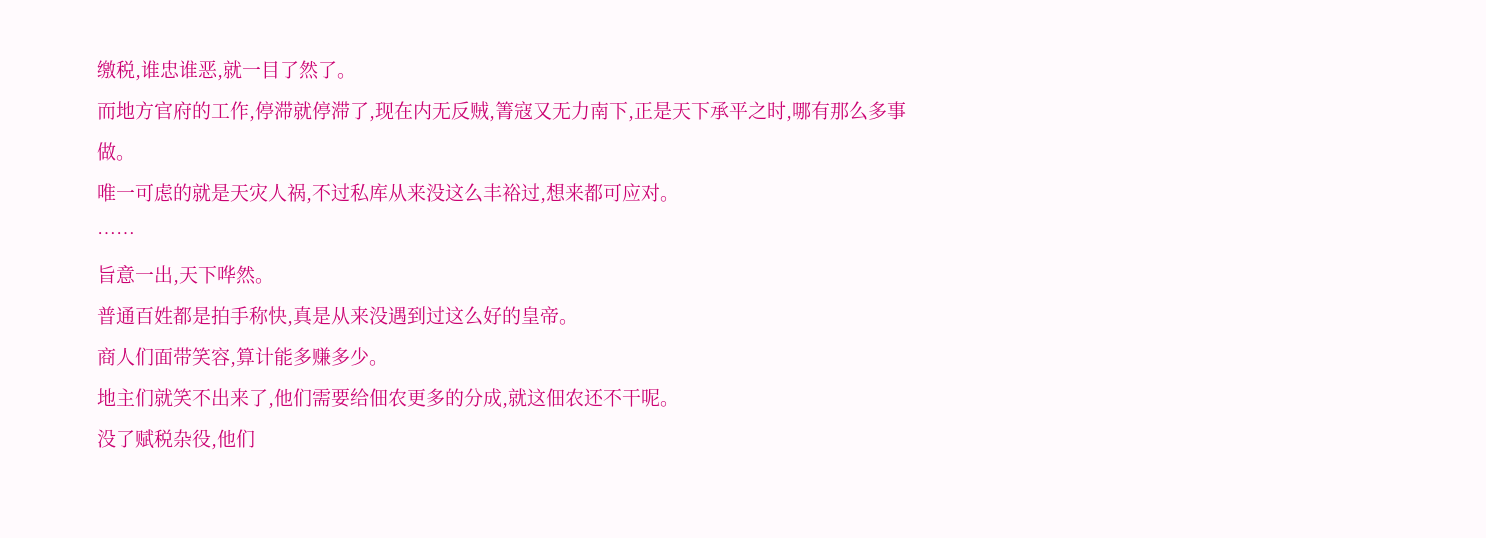缴税,谁忠谁恶,就一目了然了。
而地方官府的工作,停滞就停滞了,现在内无反贼,箐寇又无力南下,正是天下承平之时,哪有那么多事做。
唯一可虑的就是天灾人祸,不过私库从来没这么丰裕过,想来都可应对。
……
旨意一出,天下哗然。
普通百姓都是拍手称快,真是从来没遇到过这么好的皇帝。
商人们面带笑容,算计能多赚多少。
地主们就笑不出来了,他们需要给佃农更多的分成,就这佃农还不干呢。
没了赋税杂役,他们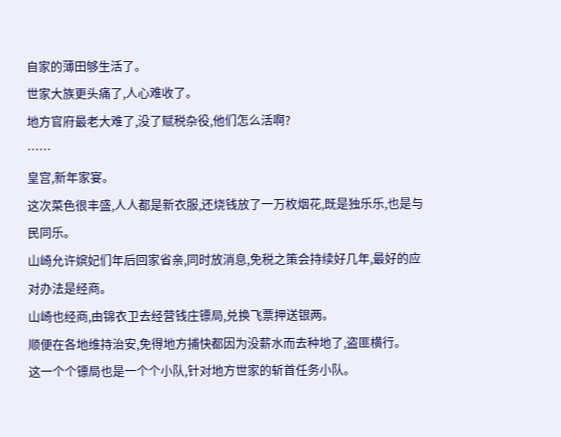自家的薄田够生活了。
世家大族更头痛了,人心难收了。
地方官府最老大难了,没了赋税杂役,他们怎么活啊?
……
皇宫,新年家宴。
这次菜色很丰盛,人人都是新衣服,还烧钱放了一万枚烟花,既是独乐乐,也是与民同乐。
山崎允许嫔妃们年后回家省亲,同时放消息,免税之策会持续好几年,最好的应对办法是经商。
山崎也经商,由锦衣卫去经营钱庄镖局,兑换飞票押送银两。
顺便在各地维持治安,免得地方捕快都因为没薪水而去种地了,盗匪横行。
这一个个镖局也是一个个小队,针对地方世家的斩首任务小队。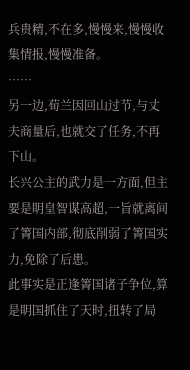兵贵精,不在多,慢慢来,慢慢收集情报,慢慢准备。
……
另一边,荀兰因回山过节,与丈夫商量后,也就交了任务,不再下山。
长兴公主的武力是一方面,但主要是眀皇智谋高超,一旨就离间了箐国内部,彻底削弱了箐国实力,免除了后患。
此事实是正逢箐国诸子争位,算是眀国抓住了天时,扭转了局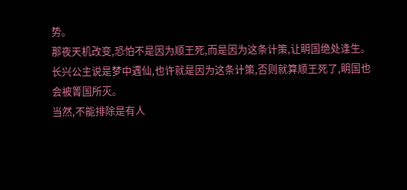势。
那夜天机改变,恐怕不是因为顺王死,而是因为这条计策,让眀国绝处逢生。
长兴公主说是梦中遇仙,也许就是因为这条计策,否则就算顺王死了,眀国也会被箐国所灭。
当然,不能排除是有人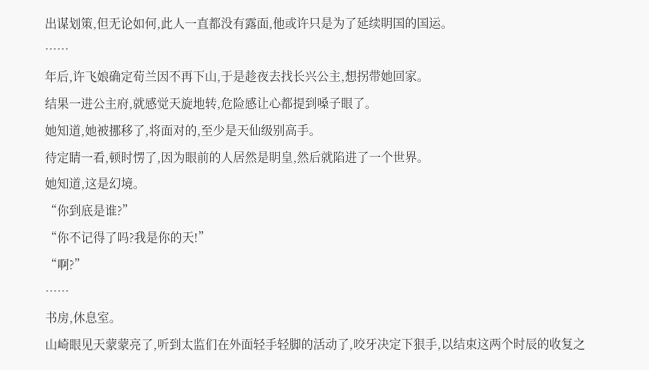出谋划策,但无论如何,此人一直都没有露面,他或许只是为了延续眀国的国运。
……
年后,许飞娘确定荀兰因不再下山,于是趁夜去找长兴公主,想拐带她回家。
结果一进公主府,就感觉天旋地转,危险感让心都提到嗓子眼了。
她知道,她被挪移了,将面对的,至少是天仙级别高手。
待定睛一看,顿时愣了,因为眼前的人居然是眀皇,然后就陷进了一个世界。
她知道,这是幻境。
“你到底是谁?”
“你不记得了吗?我是你的天!”
“啊?”
……
书房,休息室。
山崎眼见天蒙蒙亮了,听到太监们在外面轻手轻脚的活动了,咬牙决定下狠手,以结束这两个时辰的收复之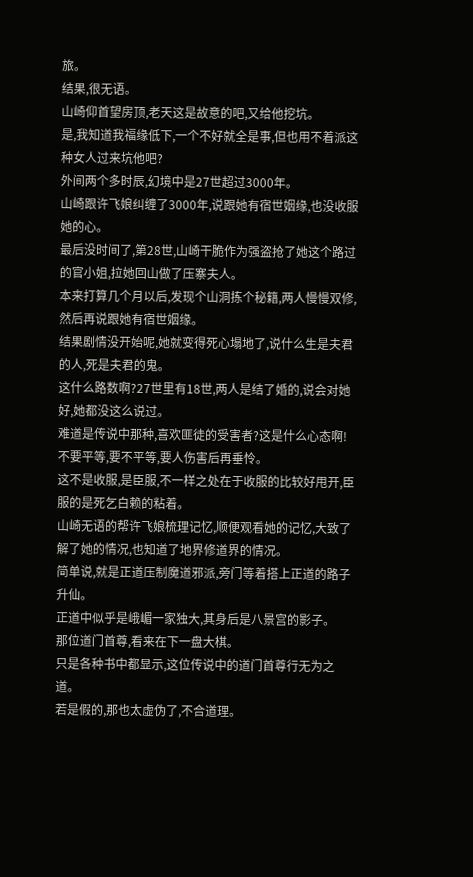旅。
结果,很无语。
山崎仰首望房顶,老天这是故意的吧,又给他挖坑。
是,我知道我福缘低下,一个不好就全是事,但也用不着派这种女人过来坑他吧?
外间两个多时辰,幻境中是27世超过3000年。
山崎跟许飞娘纠缠了3000年,说跟她有宿世姻缘,也没收服她的心。
最后没时间了,第28世,山崎干脆作为强盗抢了她这个路过的官小姐,拉她回山做了压寨夫人。
本来打算几个月以后,发现个山洞拣个秘籍,两人慢慢双修,然后再说跟她有宿世姻缘。
结果剧情没开始呢,她就变得死心塌地了,说什么生是夫君的人,死是夫君的鬼。
这什么路数啊?27世里有18世,两人是结了婚的,说会对她好,她都没这么说过。
难道是传说中那种,喜欢匪徒的受害者?这是什么心态啊!
不要平等,要不平等,要人伤害后再垂怜。
这不是收服,是臣服,不一样之处在于收服的比较好甩开,臣服的是死乞白赖的粘着。
山崎无语的帮许飞娘梳理记忆,顺便观看她的记忆,大致了解了她的情况,也知道了地界修道界的情况。
简单说,就是正道压制魔道邪派,旁门等着搭上正道的路子升仙。
正道中似乎是峨嵋一家独大,其身后是八景宫的影子。
那位道门首尊,看来在下一盘大棋。
只是各种书中都显示,这位传说中的道门首尊行无为之道。
若是假的,那也太虚伪了,不合道理。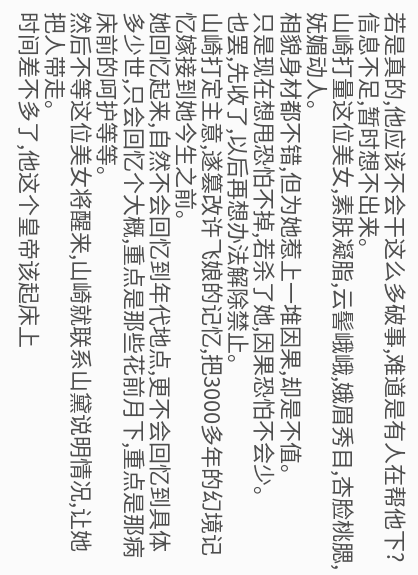若是真的,他应该不会干这么多破事,难道是有人在帮他下?
信息不足,暂时想不出来。
山崎打量这位美女,素肤凝脂,云髻峨峨,娥眉秀目,杏脸桃腮,妩媚动人。
相貌身材都不错,但为她惹上一堆因果,却是不值。
只是现在想甩恐怕不掉,若杀了她,因果恐怕不会少。
也罢,先收了,以后再想办法解除禁止。
山崎打定主意,遂篡改许飞娘的记忆,把3000多年的幻境记忆嫁接到她今生之前。
她回忆起来,自然不会回忆到年代地点,更不会回忆到具体多少世,只会回忆个大概,重点是那些花前月下,重点是那病床前的呵护等等。
然后不等这位美女将醒来,山崎就联系山黛说明情况,让她把人带走。
时间差不多了,他这个皇帝该起床上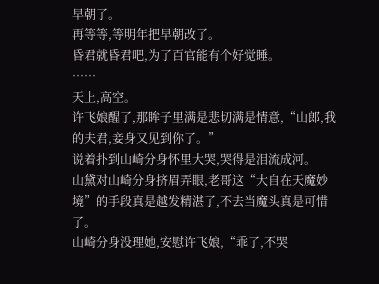早朝了。
再等等,等明年把早朝改了。
昏君就昏君吧,为了百官能有个好觉睡。
……
天上,高空。
许飞娘醒了,那眸子里满是悲切满是情意,“山郎,我的夫君,妾身又见到你了。”
说着扑到山崎分身怀里大哭,哭得是泪流成河。
山黛对山崎分身挤眉弄眼,老哥这“大自在天魔妙境”的手段真是越发精湛了,不去当魔头真是可惜了。
山崎分身没理她,安慰许飞娘,“乖了,不哭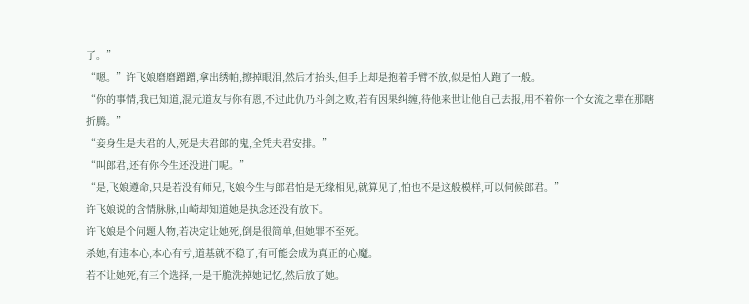了。”
“嗯。”许飞娘磨磨蹭蹭,拿出绣帕,擦掉眼泪,然后才抬头,但手上却是抱着手臂不放,似是怕人跑了一般。
“你的事情,我已知道,混元道友与你有恩,不过此仇乃斗剑之败,若有因果纠缠,待他来世让他自己去报,用不着你一个女流之辈在那瞎折腾。”
“妾身生是夫君的人,死是夫君郎的鬼,全凭夫君安排。”
“叫郎君,还有你今生还没进门呢。”
“是,飞娘遵命,只是若没有师兄,飞娘今生与郎君怕是无缘相见,就算见了,怕也不是这般模样,可以伺候郎君。”
许飞娘说的含情脉脉,山崎却知道她是执念还没有放下。
许飞娘是个问题人物,若决定让她死,倒是很简单,但她罪不至死。
杀她,有违本心,本心有亏,道基就不稳了,有可能会成为真正的心魔。
若不让她死,有三个选择,一是干脆洗掉她记忆,然后放了她。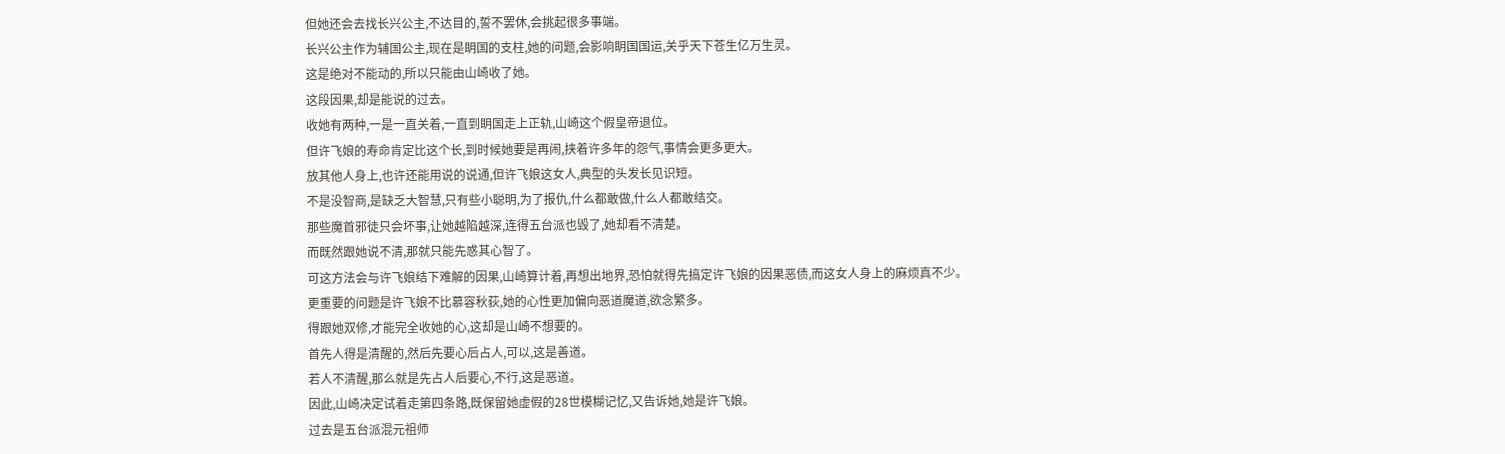但她还会去找长兴公主,不达目的,誓不罢休,会挑起很多事端。
长兴公主作为辅国公主,现在是眀国的支柱,她的问题,会影响眀国国运,关乎天下苍生亿万生灵。
这是绝对不能动的,所以只能由山崎收了她。
这段因果,却是能说的过去。
收她有两种,一是一直关着,一直到眀国走上正轨,山崎这个假皇帝退位。
但许飞娘的寿命肯定比这个长,到时候她要是再闹,挟着许多年的怨气,事情会更多更大。
放其他人身上,也许还能用说的说通,但许飞娘这女人,典型的头发长见识短。
不是没智商,是缺乏大智慧,只有些小聪明,为了报仇,什么都敢做,什么人都敢结交。
那些魔首邪徒只会坏事,让她越陷越深,连得五台派也毁了,她却看不清楚。
而既然跟她说不清,那就只能先惑其心智了。
可这方法会与许飞娘结下难解的因果,山崎算计着,再想出地界,恐怕就得先搞定许飞娘的因果恶债,而这女人身上的麻烦真不少。
更重要的问题是许飞娘不比慕容秋荻,她的心性更加偏向恶道魔道,欲念繁多。
得跟她双修,才能完全收她的心,这却是山崎不想要的。
首先人得是清醒的,然后先要心后占人,可以,这是善道。
若人不清醒,那么就是先占人后要心,不行,这是恶道。
因此,山崎决定试着走第四条路,既保留她虚假的28世模糊记忆,又告诉她,她是许飞娘。
过去是五台派混元祖师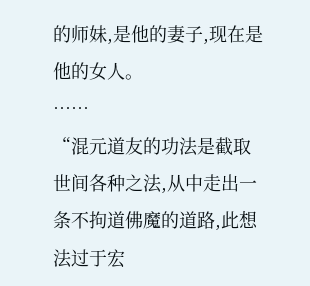的师妹,是他的妻子,现在是他的女人。
……
“混元道友的功法是截取世间各种之法,从中走出一条不拘道佛魔的道路,此想法过于宏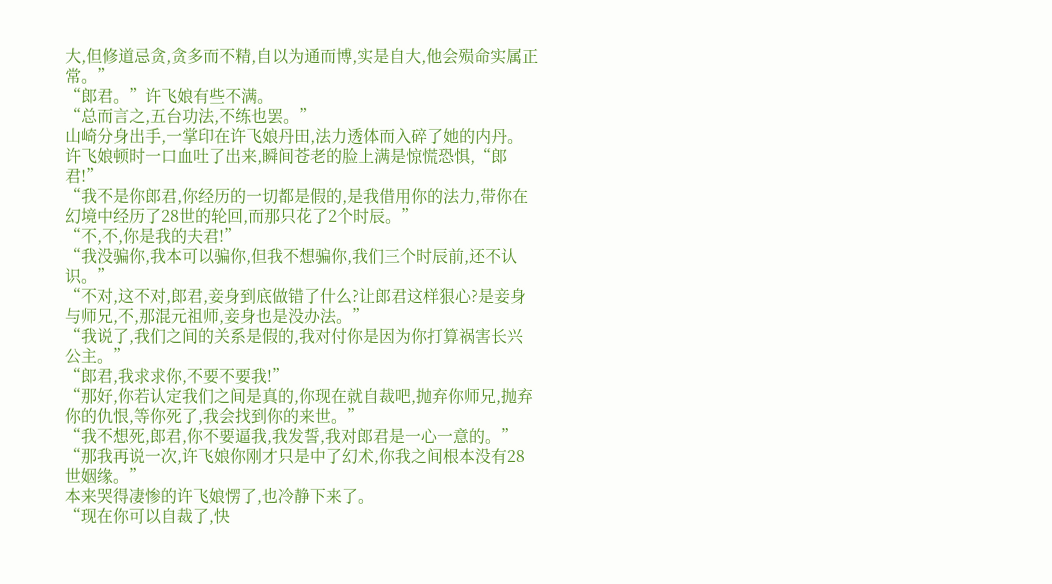大,但修道忌贪,贪多而不精,自以为通而博,实是自大,他会殒命实属正常。”
“郎君。”许飞娘有些不满。
“总而言之,五台功法,不练也罢。”
山崎分身出手,一掌印在许飞娘丹田,法力透体而入碎了她的内丹。
许飞娘顿时一口血吐了出来,瞬间苍老的脸上满是惊慌恐惧,“郎君!”
“我不是你郎君,你经历的一切都是假的,是我借用你的法力,带你在幻境中经历了28世的轮回,而那只花了2个时辰。”
“不,不,你是我的夫君!”
“我没骗你,我本可以骗你,但我不想骗你,我们三个时辰前,还不认识。”
“不对,这不对,郎君,妾身到底做错了什么?让郎君这样狠心?是妾身与师兄,不,那混元祖师,妾身也是没办法。”
“我说了,我们之间的关系是假的,我对付你是因为你打算祸害长兴公主。”
“郎君,我求求你,不要不要我!”
“那好,你若认定我们之间是真的,你现在就自裁吧,抛弃你师兄,抛弃你的仇恨,等你死了,我会找到你的来世。”
“我不想死,郎君,你不要逼我,我发誓,我对郎君是一心一意的。”
“那我再说一次,许飞娘你刚才只是中了幻术,你我之间根本没有28世姻缘。”
本来哭得凄惨的许飞娘愣了,也冷静下来了。
“现在你可以自裁了,快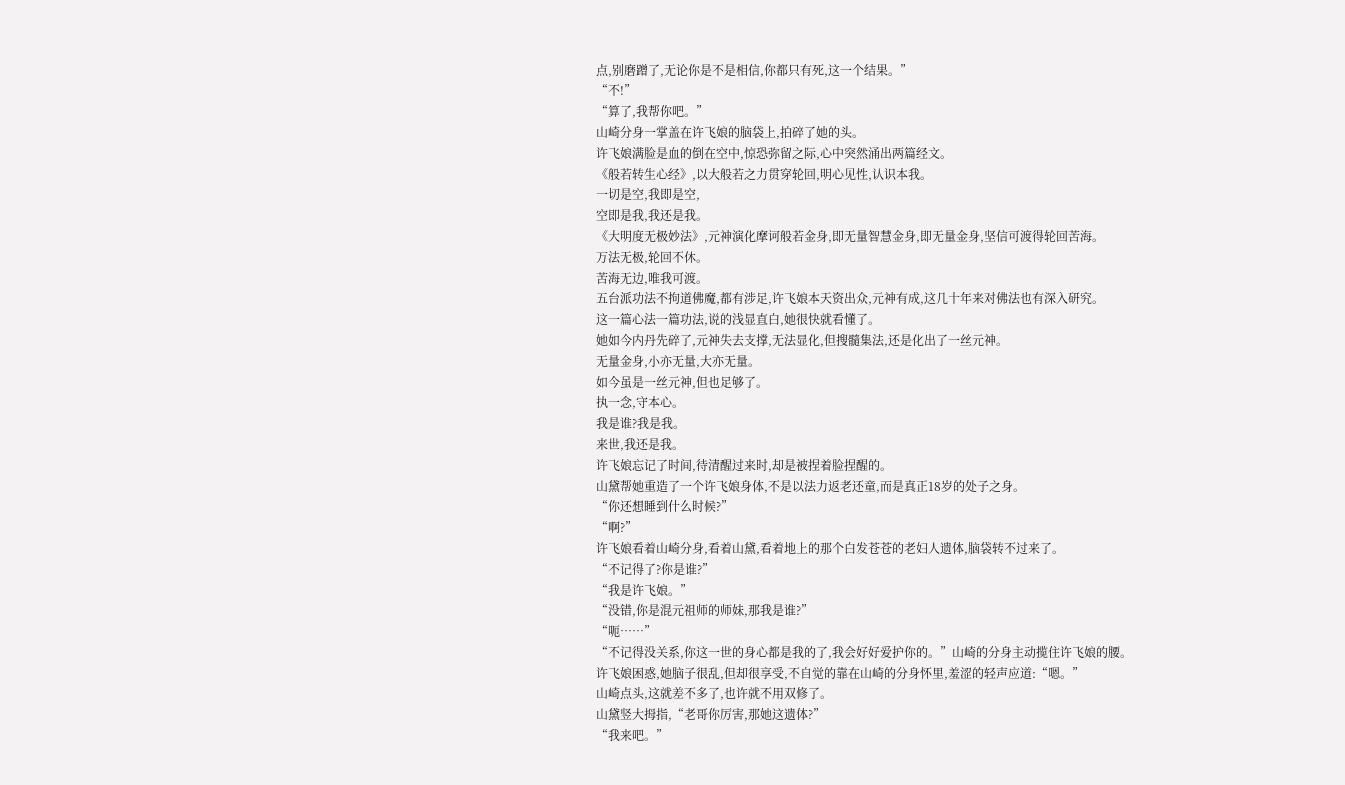点,别磨蹭了,无论你是不是相信,你都只有死,这一个结果。”
“不!”
“算了,我帮你吧。”
山崎分身一掌盖在许飞娘的脑袋上,拍碎了她的头。
许飞娘满脸是血的倒在空中,惊恐弥留之际,心中突然涌出两篇经文。
《般若转生心经》,以大般若之力贯穿轮回,明心见性,认识本我。
一切是空,我即是空,
空即是我,我还是我。
《大明度无极妙法》,元神演化摩诃般若金身,即无量智慧金身,即无量金身,坚信可渡得轮回苦海。
万法无极,轮回不休。
苦海无边,唯我可渡。
五台派功法不拘道佛魔,都有涉足,许飞娘本天资出众,元神有成,这几十年来对佛法也有深入研究。
这一篇心法一篇功法,说的浅显直白,她很快就看懂了。
她如今内丹先碎了,元神失去支撑,无法显化,但搜髓集法,还是化出了一丝元神。
无量金身,小亦无量,大亦无量。
如今虽是一丝元神,但也足够了。
执一念,守本心。
我是谁?我是我。
来世,我还是我。
许飞娘忘记了时间,待清醒过来时,却是被捏着脸捏醒的。
山黛帮她重造了一个许飞娘身体,不是以法力返老还童,而是真正18岁的处子之身。
“你还想睡到什么时候?”
“啊?”
许飞娘看着山崎分身,看着山黛,看着地上的那个白发苍苍的老妇人遗体,脑袋转不过来了。
“不记得了?你是谁?”
“我是许飞娘。”
“没错,你是混元祖师的师妹,那我是谁?”
“呃……”
“不记得没关系,你这一世的身心都是我的了,我会好好爱护你的。”山崎的分身主动揽住许飞娘的腰。
许飞娘困惑,她脑子很乱,但却很享受,不自觉的靠在山崎的分身怀里,羞涩的轻声应道:“嗯。”
山崎点头,这就差不多了,也许就不用双修了。
山黛竖大拇指,“老哥你厉害,那她这遗体?”
“我来吧。”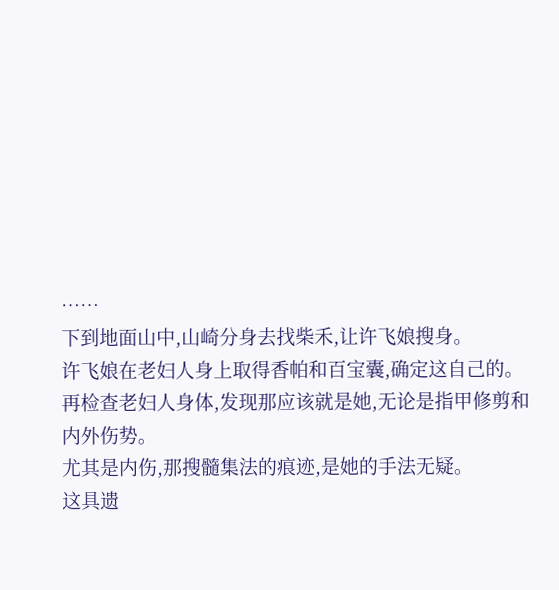……
下到地面山中,山崎分身去找柴禾,让许飞娘搜身。
许飞娘在老妇人身上取得香帕和百宝囊,确定这自己的。
再检查老妇人身体,发现那应该就是她,无论是指甲修剪和内外伤势。
尤其是内伤,那搜髓集法的痕迹,是她的手法无疑。
这具遗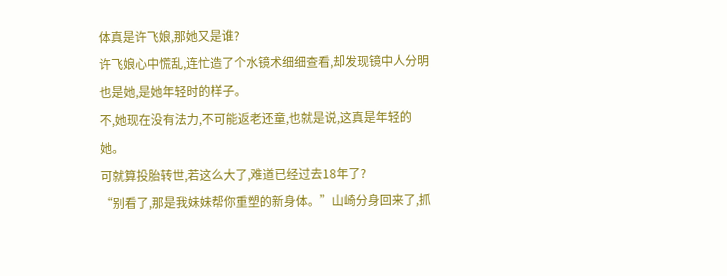体真是许飞娘,那她又是谁?
许飞娘心中慌乱,连忙造了个水镜术细细查看,却发现镜中人分明也是她,是她年轻时的样子。
不,她现在没有法力,不可能返老还童,也就是说,这真是年轻的她。
可就算投胎转世,若这么大了,难道已经过去18年了?
“别看了,那是我妹妹帮你重塑的新身体。”山崎分身回来了,抓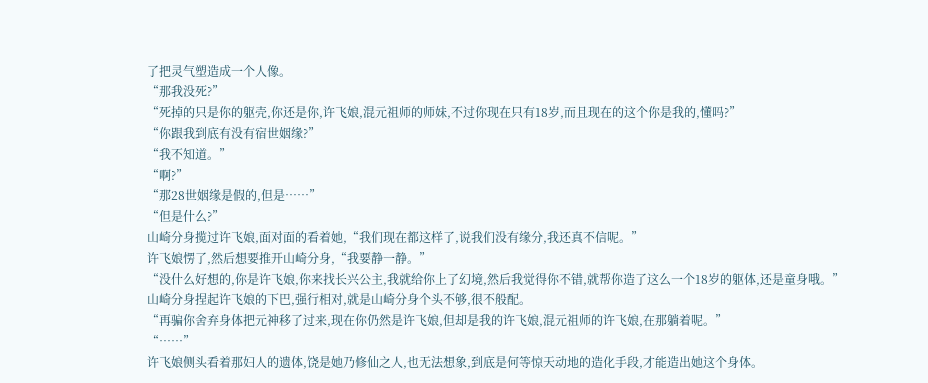了把灵气塑造成一个人像。
“那我没死?”
“死掉的只是你的躯壳,你还是你,许飞娘,混元祖师的师妹,不过你现在只有18岁,而且现在的这个你是我的,懂吗?”
“你跟我到底有没有宿世姻缘?”
“我不知道。”
“啊?”
“那28世姻缘是假的,但是……”
“但是什么?”
山崎分身揽过许飞娘,面对面的看着她,“我们现在都这样了,说我们没有缘分,我还真不信呢。”
许飞娘愣了,然后想要推开山崎分身,“我要静一静。”
“没什么好想的,你是许飞娘,你来找长兴公主,我就给你上了幻境,然后我觉得你不错,就帮你造了这么一个18岁的躯体,还是童身哦。”
山崎分身捏起许飞娘的下巴,强行相对,就是山崎分身个头不够,很不般配。
“再骗你舍弃身体把元神移了过来,现在你仍然是许飞娘,但却是我的许飞娘,混元祖师的许飞娘,在那躺着呢。”
“……”
许飞娘侧头看着那妇人的遗体,饶是她乃修仙之人,也无法想象,到底是何等惊天动地的造化手段,才能造出她这个身体。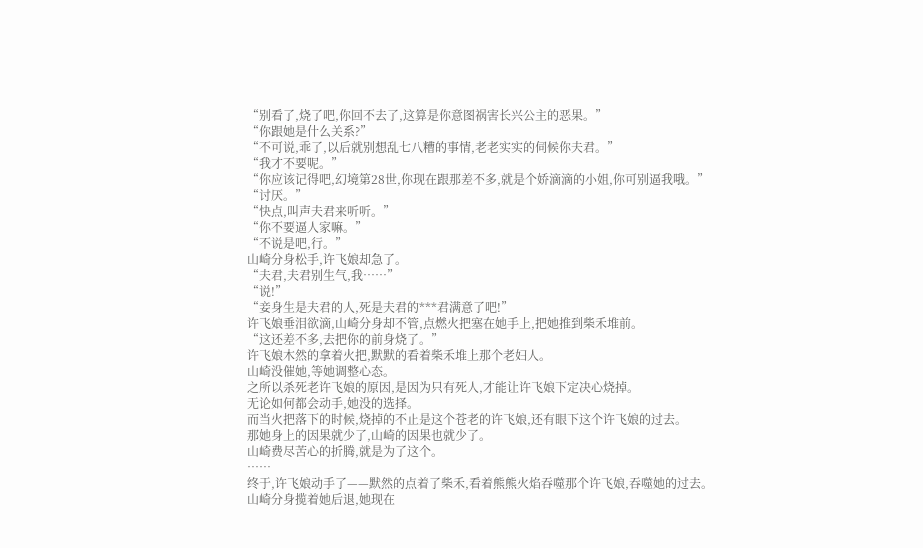“别看了,烧了吧,你回不去了,这算是你意图祸害长兴公主的恶果。”
“你跟她是什么关系?”
“不可说,乖了,以后就别想乱七八糟的事情,老老实实的伺候你夫君。”
“我才不要呢。”
“你应该记得吧,幻境第28世,你现在跟那差不多,就是个娇滴滴的小姐,你可别逼我哦。”
“讨厌。”
“快点,叫声夫君来听听。”
“你不要逼人家嘛。”
“不说是吧,行。”
山崎分身松手,许飞娘却急了。
“夫君,夫君别生气,我……”
“说!”
“妾身生是夫君的人,死是夫君的***君满意了吧!”
许飞娘垂泪欲滴,山崎分身却不管,点燃火把塞在她手上,把她推到柴禾堆前。
“这还差不多,去把你的前身烧了。”
许飞娘木然的拿着火把,默默的看着柴禾堆上那个老妇人。
山崎没催她,等她调整心态。
之所以杀死老许飞娘的原因,是因为只有死人,才能让许飞娘下定决心烧掉。
无论如何都会动手,她没的选择。
而当火把落下的时候,烧掉的不止是这个苍老的许飞娘,还有眼下这个许飞娘的过去。
那她身上的因果就少了,山崎的因果也就少了。
山崎费尽苦心的折腾,就是为了这个。
……
终于,许飞娘动手了——默然的点着了柴禾,看着熊熊火焰吞噬那个许飞娘,吞噬她的过去。
山崎分身揽着她后退,她现在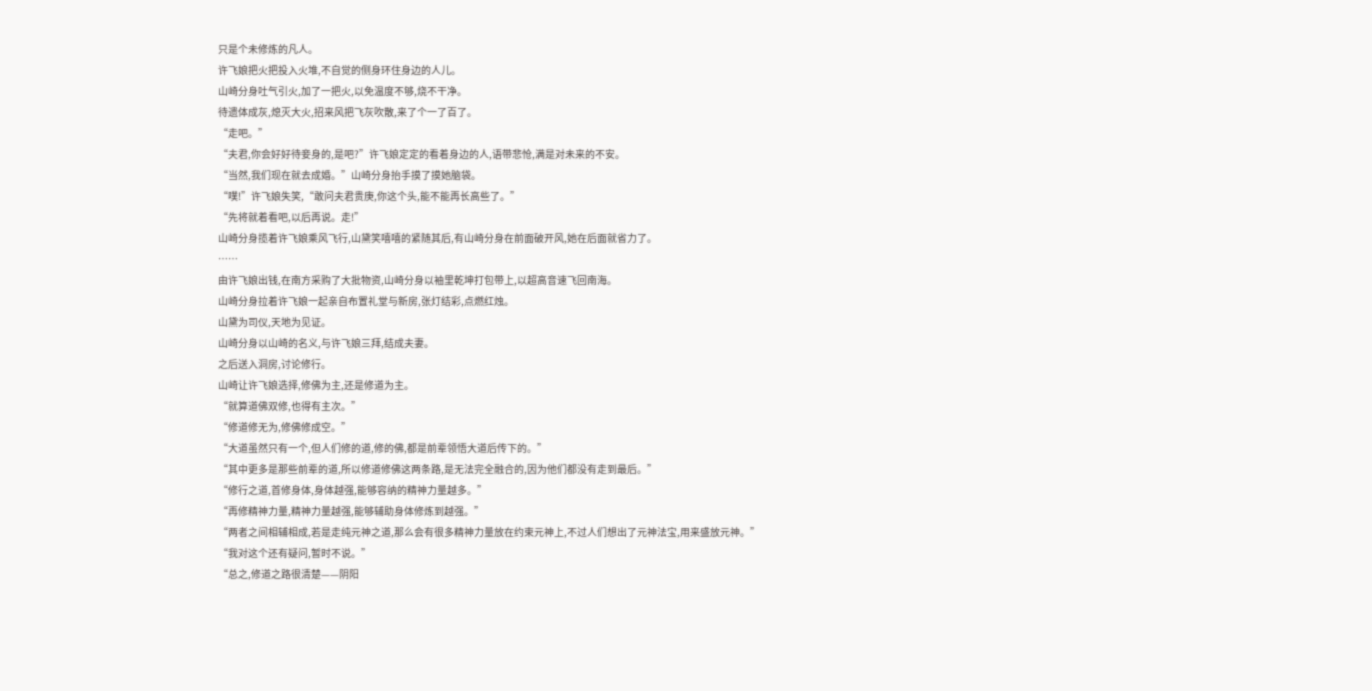只是个未修炼的凡人。
许飞娘把火把投入火堆,不自觉的侧身环住身边的人儿。
山崎分身吐气引火,加了一把火,以免温度不够,烧不干净。
待遗体成灰,熄灭大火,招来风把飞灰吹散,来了个一了百了。
“走吧。”
“夫君,你会好好待妾身的,是吧?”许飞娘定定的看着身边的人,语带悲怆,满是对未来的不安。
“当然,我们现在就去成婚。”山崎分身抬手摸了摸她脑袋。
“噗!”许飞娘失笑,“敢问夫君贵庚,你这个头,能不能再长高些了。”
“先将就着看吧,以后再说。走!”
山崎分身揽着许飞娘乘风飞行,山黛笑嘻嘻的紧随其后,有山崎分身在前面破开风,她在后面就省力了。
……
由许飞娘出钱,在南方采购了大批物资,山崎分身以袖里乾坤打包带上,以超高音速飞回南海。
山崎分身拉着许飞娘一起亲自布置礼堂与新房,张灯结彩,点燃红烛。
山黛为司仪,天地为见证。
山崎分身以山崎的名义,与许飞娘三拜,结成夫妻。
之后送入洞房,讨论修行。
山崎让许飞娘选择,修佛为主,还是修道为主。
“就算道佛双修,也得有主次。”
“修道修无为,修佛修成空。”
“大道虽然只有一个,但人们修的道,修的佛,都是前辈领悟大道后传下的。”
“其中更多是那些前辈的道,所以修道修佛这两条路,是无法完全融合的,因为他们都没有走到最后。”
“修行之道,首修身体,身体越强,能够容纳的精神力量越多。”
“再修精神力量,精神力量越强,能够辅助身体修炼到越强。”
“两者之间相辅相成,若是走纯元神之道,那么会有很多精神力量放在约束元神上,不过人们想出了元神法宝,用来盛放元神。”
“我对这个还有疑问,暂时不说。”
“总之,修道之路很清楚——阴阳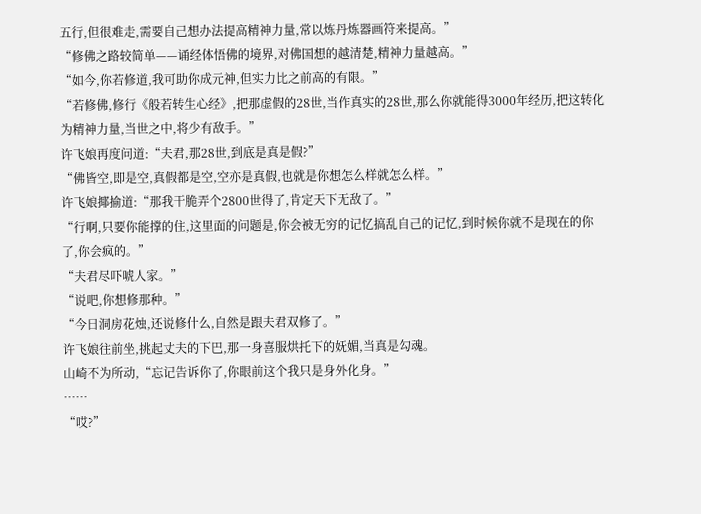五行,但很难走,需要自己想办法提高精神力量,常以炼丹炼器画符来提高。”
“修佛之路较简单——诵经体悟佛的境界,对佛国想的越清楚,精神力量越高。”
“如今,你若修道,我可助你成元神,但实力比之前高的有限。”
“若修佛,修行《般若转生心经》,把那虚假的28世,当作真实的28世,那么你就能得3000年经历,把这转化为精神力量,当世之中,将少有敌手。”
许飞娘再度问道:“夫君,那28世,到底是真是假?”
“佛皆空,即是空,真假都是空,空亦是真假,也就是你想怎么样就怎么样。”
许飞娘揶揄道:“那我干脆弄个2800世得了,肯定天下无敌了。”
“行啊,只要你能撑的住,这里面的问题是,你会被无穷的记忆搞乱自己的记忆,到时候你就不是现在的你了,你会疯的。”
“夫君尽吓唬人家。”
“说吧,你想修那种。”
“今日洞房花烛,还说修什么,自然是跟夫君双修了。”
许飞娘往前坐,挑起丈夫的下巴,那一身喜服烘托下的妩媚,当真是勾魂。
山崎不为所动,“忘记告诉你了,你眼前这个我只是身外化身。”
……
“哎?”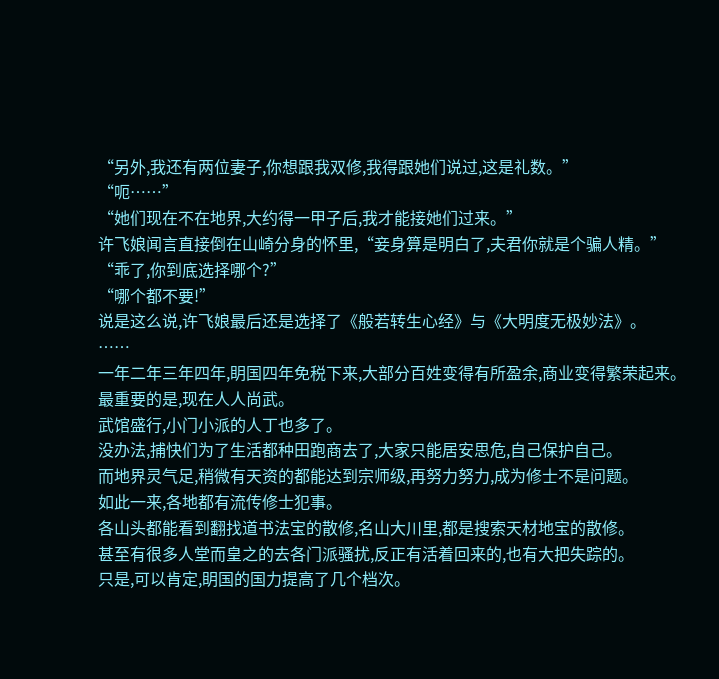“另外,我还有两位妻子,你想跟我双修,我得跟她们说过,这是礼数。”
“呃……”
“她们现在不在地界,大约得一甲子后,我才能接她们过来。”
许飞娘闻言直接倒在山崎分身的怀里,“妾身算是明白了,夫君你就是个骗人精。”
“乖了,你到底选择哪个?”
“哪个都不要!”
说是这么说,许飞娘最后还是选择了《般若转生心经》与《大明度无极妙法》。
……
一年二年三年四年,眀国四年免税下来,大部分百姓变得有所盈余,商业变得繁荣起来。
最重要的是,现在人人尚武。
武馆盛行,小门小派的人丁也多了。
没办法,捕快们为了生活都种田跑商去了,大家只能居安思危,自己保护自己。
而地界灵气足,稍微有天资的都能达到宗师级,再努力努力,成为修士不是问题。
如此一来,各地都有流传修士犯事。
各山头都能看到翻找道书法宝的散修,名山大川里,都是搜索天材地宝的散修。
甚至有很多人堂而皇之的去各门派骚扰,反正有活着回来的,也有大把失踪的。
只是,可以肯定,眀国的国力提高了几个档次。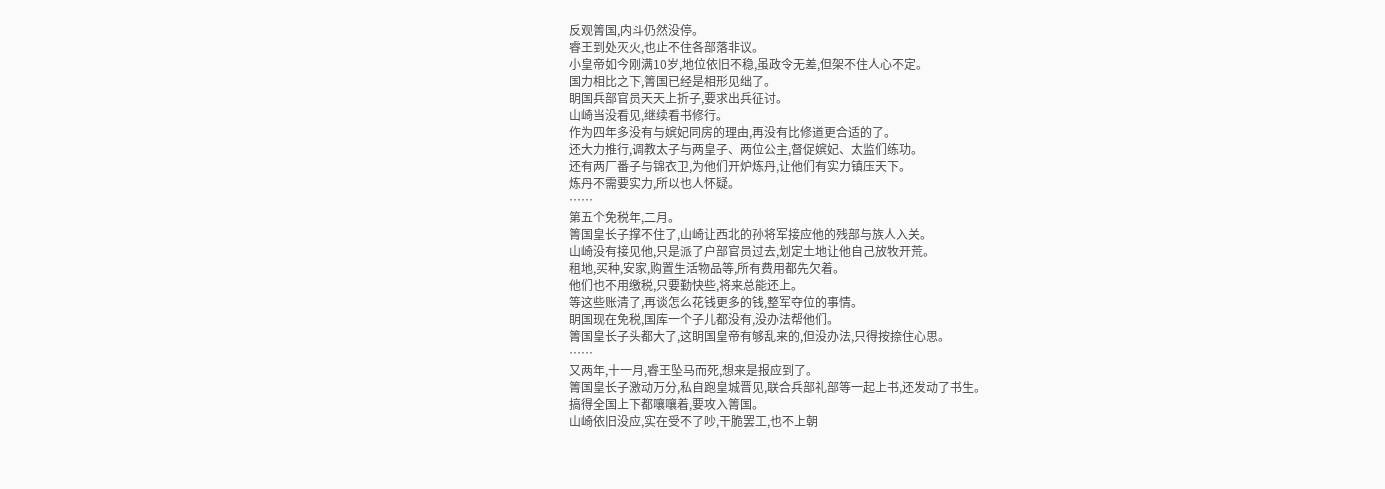反观箐国,内斗仍然没停。
睿王到处灭火,也止不住各部落非议。
小皇帝如今刚满10岁,地位依旧不稳,虽政令无差,但架不住人心不定。
国力相比之下,箐国已经是相形见绌了。
眀国兵部官员天天上折子,要求出兵征讨。
山崎当没看见,继续看书修行。
作为四年多没有与嫔妃同房的理由,再没有比修道更合适的了。
还大力推行,调教太子与两皇子、两位公主,督促嫔妃、太监们练功。
还有两厂番子与锦衣卫,为他们开炉炼丹,让他们有实力镇压天下。
炼丹不需要实力,所以也人怀疑。
……
第五个免税年,二月。
箐国皇长子撑不住了,山崎让西北的孙将军接应他的残部与族人入关。
山崎没有接见他,只是派了户部官员过去,划定土地让他自己放牧开荒。
租地,买种,安家,购置生活物品等,所有费用都先欠着。
他们也不用缴税,只要勤快些,将来总能还上。
等这些账清了,再谈怎么花钱更多的钱,整军夺位的事情。
眀国现在免税,国库一个子儿都没有,没办法帮他们。
箐国皇长子头都大了,这眀国皇帝有够乱来的,但没办法,只得按捺住心思。
……
又两年,十一月,睿王坠马而死,想来是报应到了。
箐国皇长子激动万分,私自跑皇城晋见,联合兵部礼部等一起上书,还发动了书生。
搞得全国上下都嚷嚷着,要攻入箐国。
山崎依旧没应,实在受不了吵,干脆罢工,也不上朝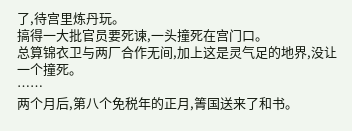了,待宫里炼丹玩。
搞得一大批官员要死谏,一头撞死在宫门口。
总算锦衣卫与两厂合作无间,加上这是灵气足的地界,没让一个撞死。
……
两个月后,第八个免税年的正月,箐国送来了和书。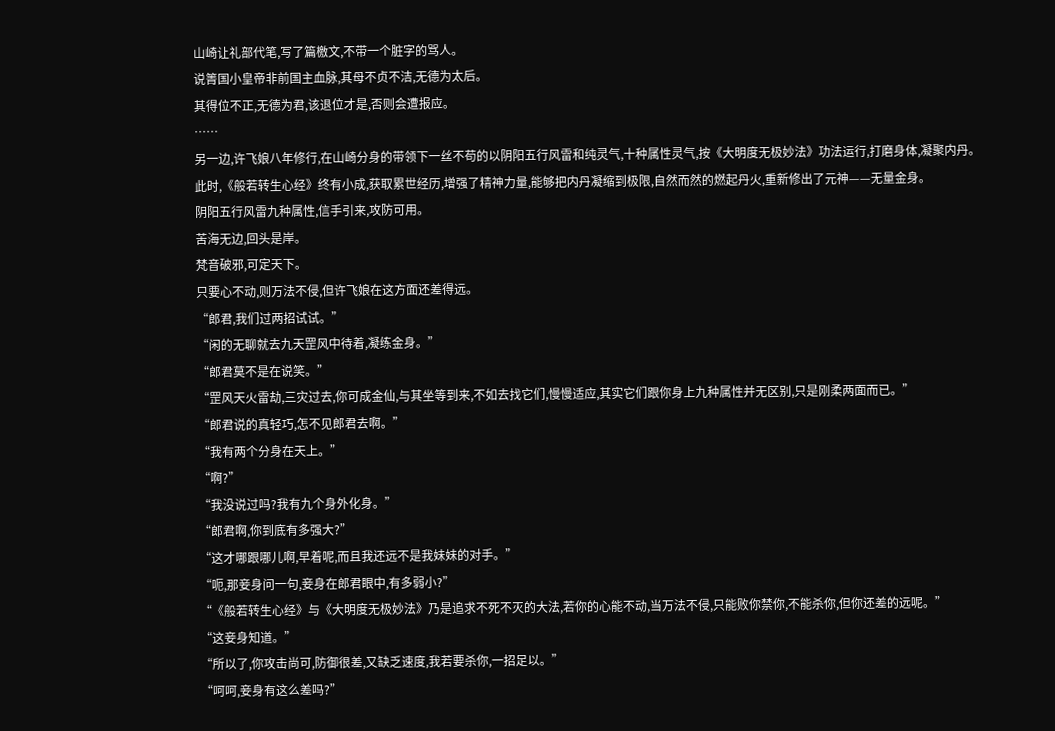山崎让礼部代笔,写了篇檄文,不带一个脏字的骂人。
说箐国小皇帝非前国主血脉,其母不贞不洁,无德为太后。
其得位不正,无德为君,该退位才是,否则会遭报应。
……
另一边,许飞娘八年修行,在山崎分身的带领下一丝不苟的以阴阳五行风雷和纯灵气,十种属性灵气,按《大明度无极妙法》功法运行,打磨身体,凝聚内丹。
此时,《般若转生心经》终有小成,获取累世经历,增强了精神力量,能够把内丹凝缩到极限,自然而然的燃起丹火,重新修出了元神——无量金身。
阴阳五行风雷九种属性,信手引来,攻防可用。
苦海无边,回头是岸。
梵音破邪,可定天下。
只要心不动,则万法不侵,但许飞娘在这方面还差得远。
“郎君,我们过两招试试。”
“闲的无聊就去九天罡风中待着,凝练金身。”
“郎君莫不是在说笑。”
“罡风天火雷劫,三灾过去,你可成金仙,与其坐等到来,不如去找它们,慢慢适应,其实它们跟你身上九种属性并无区别,只是刚柔两面而已。”
“郎君说的真轻巧,怎不见郎君去啊。”
“我有两个分身在天上。”
“啊?”
“我没说过吗?我有九个身外化身。”
“郎君啊,你到底有多强大?”
“这才哪跟哪儿啊,早着呢,而且我还远不是我妹妹的对手。”
“呃,那妾身问一句,妾身在郎君眼中,有多弱小?”
“《般若转生心经》与《大明度无极妙法》乃是追求不死不灭的大法,若你的心能不动,当万法不侵,只能败你禁你,不能杀你,但你还差的远呢。”
“这妾身知道。”
“所以了,你攻击尚可,防御很差,又缺乏速度,我若要杀你,一招足以。”
“呵呵,妾身有这么差吗?”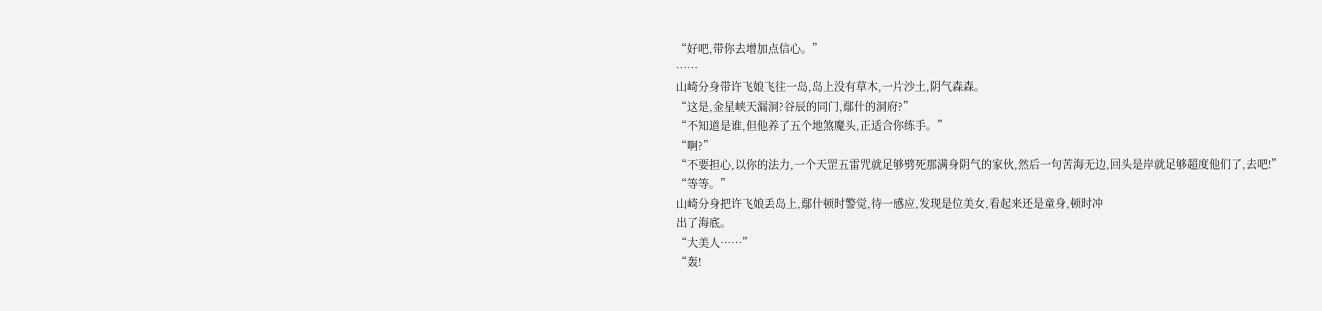“好吧,带你去增加点信心。”
……
山崎分身带许飞娘飞往一岛,岛上没有草木,一片沙土,阴气森森。
“这是,金星峡天漏洞?谷辰的同门,鄢什的洞府?”
“不知道是谁,但他养了五个地煞魔头,正适合你练手。”
“啊?”
“不要担心,以你的法力,一个天罡五雷咒就足够劈死那满身阴气的家伙,然后一句苦海无边,回头是岸就足够超度他们了,去吧!”
“等等。”
山崎分身把许飞娘丢岛上,鄢什顿时警觉,待一感应,发现是位美女,看起来还是童身,顿时冲
出了海底。
“大美人……”
“轰!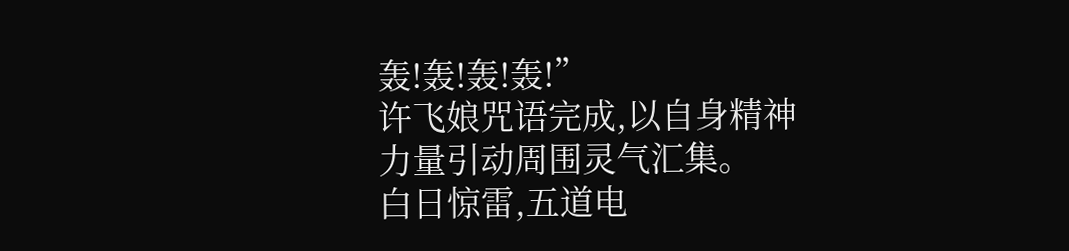轰!轰!轰!轰!”
许飞娘咒语完成,以自身精神力量引动周围灵气汇集。
白日惊雷,五道电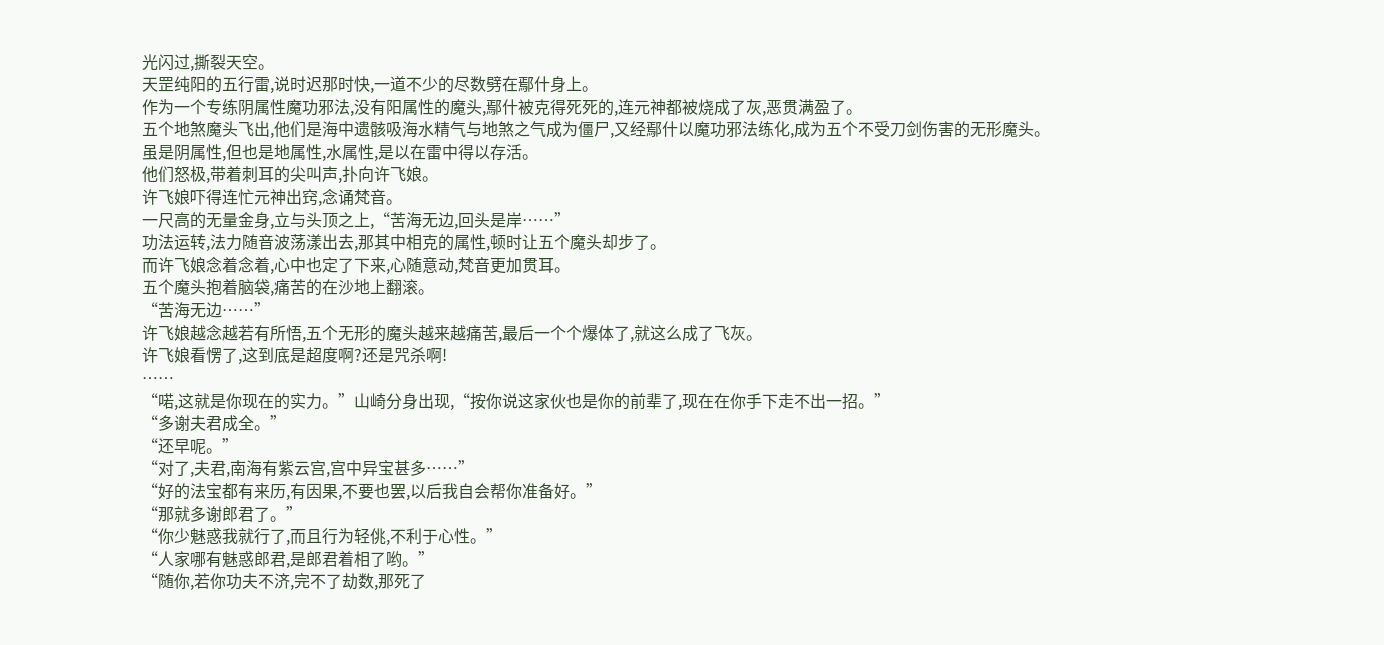光闪过,撕裂天空。
天罡纯阳的五行雷,说时迟那时快,一道不少的尽数劈在鄢什身上。
作为一个专练阴属性魔功邪法,没有阳属性的魔头,鄢什被克得死死的,连元神都被烧成了灰,恶贯满盈了。
五个地煞魔头飞出,他们是海中遗骸吸海水精气与地煞之气成为僵尸,又经鄢什以魔功邪法练化,成为五个不受刀剑伤害的无形魔头。
虽是阴属性,但也是地属性,水属性,是以在雷中得以存活。
他们怒极,带着刺耳的尖叫声,扑向许飞娘。
许飞娘吓得连忙元神出窍,念诵梵音。
一尺高的无量金身,立与头顶之上,“苦海无边,回头是岸……”
功法运转,法力随音波荡漾出去,那其中相克的属性,顿时让五个魔头却步了。
而许飞娘念着念着,心中也定了下来,心随意动,梵音更加贯耳。
五个魔头抱着脑袋,痛苦的在沙地上翻滚。
“苦海无边……”
许飞娘越念越若有所悟,五个无形的魔头越来越痛苦,最后一个个爆体了,就这么成了飞灰。
许飞娘看愣了,这到底是超度啊?还是咒杀啊!
……
“喏,这就是你现在的实力。”山崎分身出现,“按你说这家伙也是你的前辈了,现在在你手下走不出一招。”
“多谢夫君成全。”
“还早呢。”
“对了,夫君,南海有紫云宫,宫中异宝甚多……”
“好的法宝都有来历,有因果,不要也罢,以后我自会帮你准备好。”
“那就多谢郎君了。”
“你少魅惑我就行了,而且行为轻佻,不利于心性。”
“人家哪有魅惑郎君,是郎君着相了哟。”
“随你,若你功夫不济,完不了劫数,那死了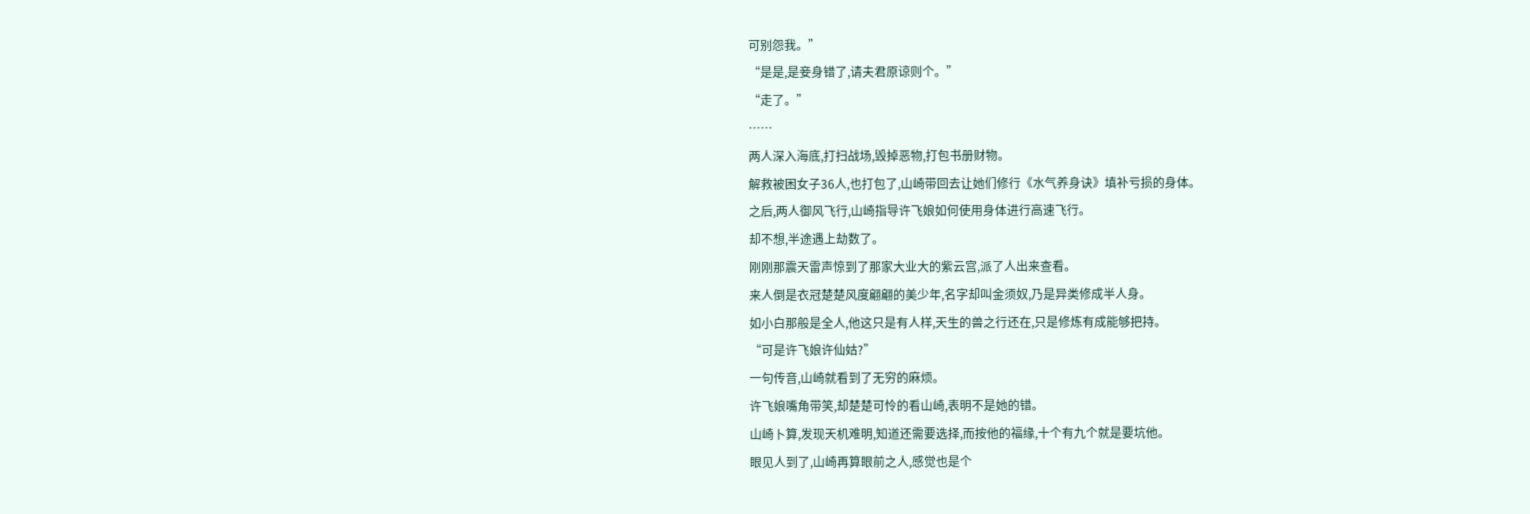可别怨我。”
“是是,是妾身错了,请夫君原谅则个。”
“走了。”
……
两人深入海底,打扫战场,毁掉恶物,打包书册财物。
解救被困女子36人,也打包了,山崎带回去让她们修行《水气养身诀》填补亏损的身体。
之后,两人御风飞行,山崎指导许飞娘如何使用身体进行高速飞行。
却不想,半途遇上劫数了。
刚刚那震天雷声惊到了那家大业大的紫云宫,派了人出来查看。
来人倒是衣冠楚楚风度翩翩的美少年,名字却叫金须奴,乃是异类修成半人身。
如小白那般是全人,他这只是有人样,天生的兽之行还在,只是修炼有成能够把持。
“可是许飞娘许仙姑?”
一句传音,山崎就看到了无穷的麻烦。
许飞娘嘴角带笑,却楚楚可怜的看山崎,表明不是她的错。
山崎卜算,发现天机难明,知道还需要选择,而按他的福缘,十个有九个就是要坑他。
眼见人到了,山崎再算眼前之人,感觉也是个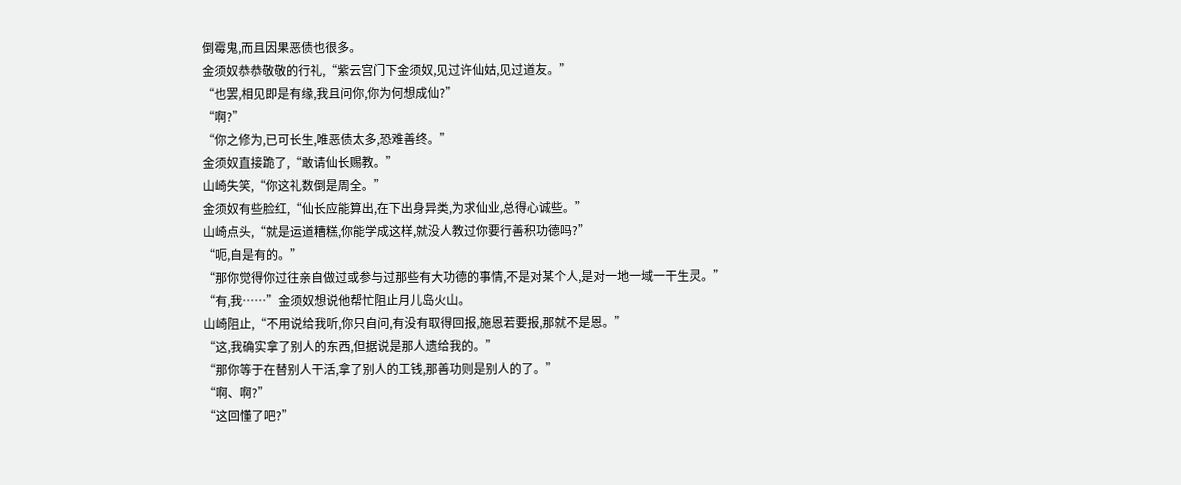倒霉鬼,而且因果恶债也很多。
金须奴恭恭敬敬的行礼,“紫云宫门下金须奴,见过许仙姑,见过道友。”
“也罢,相见即是有缘,我且问你,你为何想成仙?”
“啊?”
“你之修为,已可长生,唯恶债太多,恐难善终。”
金须奴直接跪了,“敢请仙长赐教。”
山崎失笑,“你这礼数倒是周全。”
金须奴有些脸红,“仙长应能算出,在下出身异类,为求仙业,总得心诚些。”
山崎点头,“就是运道糟糕,你能学成这样,就没人教过你要行善积功德吗?”
“呃,自是有的。”
“那你觉得你过往亲自做过或参与过那些有大功德的事情,不是对某个人,是对一地一域一干生灵。”
“有,我……”金须奴想说他帮忙阻止月儿岛火山。
山崎阻止,“不用说给我听,你只自问,有没有取得回报,施恩若要报,那就不是恩。”
“这,我确实拿了别人的东西,但据说是那人遗给我的。”
“那你等于在替别人干活,拿了别人的工钱,那善功则是别人的了。”
“啊、啊?”
“这回懂了吧?”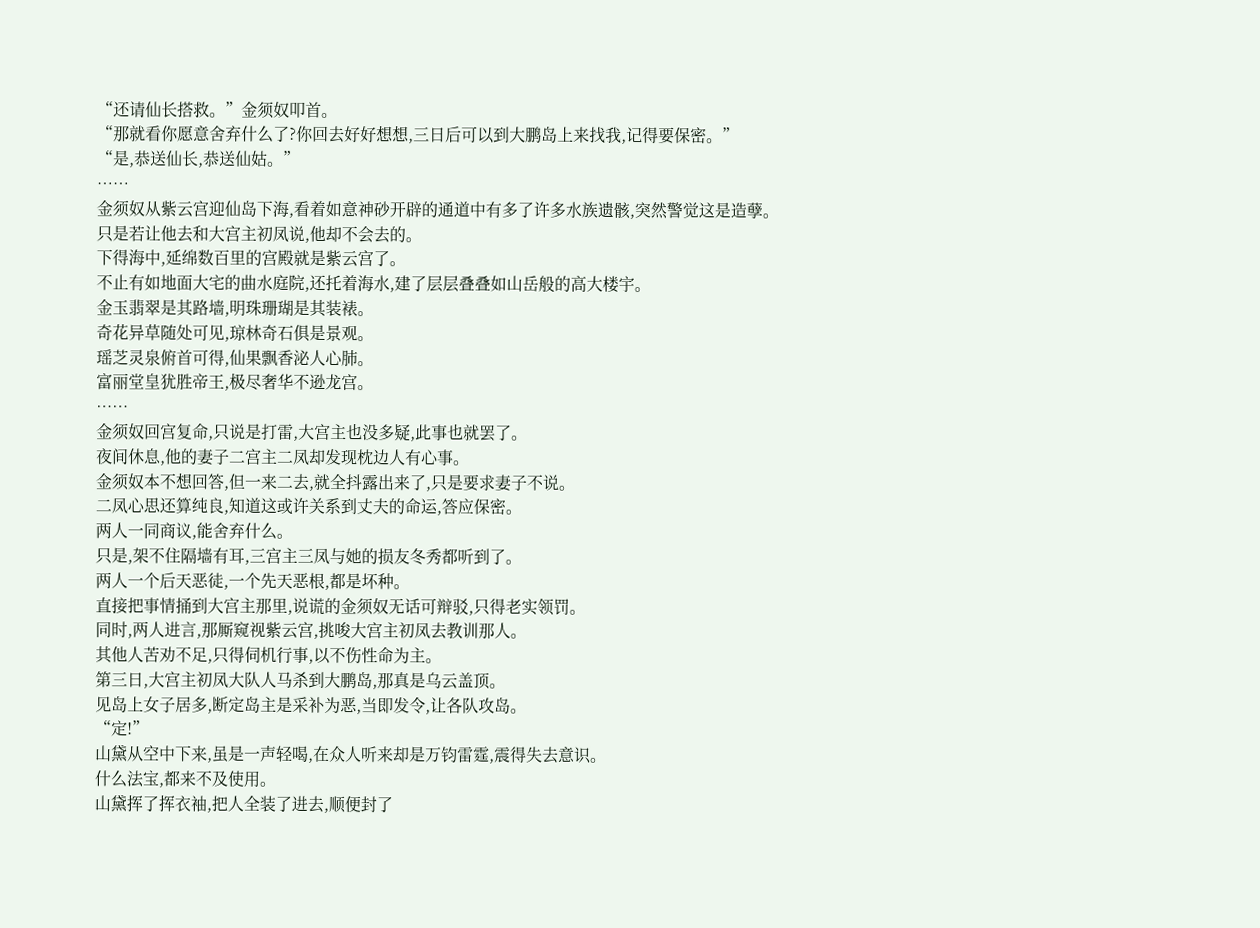“还请仙长搭救。”金须奴叩首。
“那就看你愿意舍弃什么了?你回去好好想想,三日后可以到大鹏岛上来找我,记得要保密。”
“是,恭送仙长,恭送仙姑。”
……
金须奴从紫云宫迎仙岛下海,看着如意神砂开辟的通道中有多了许多水族遗骸,突然警觉这是造孽。
只是若让他去和大宫主初凤说,他却不会去的。
下得海中,延绵数百里的宫殿就是紫云宫了。
不止有如地面大宅的曲水庭院,还托着海水,建了层层叠叠如山岳般的高大楼宇。
金玉翡翠是其路墙,明珠珊瑚是其装裱。
奇花异草随处可见,琼林奇石俱是景观。
瑶芝灵泉俯首可得,仙果飘香泌人心肺。
富丽堂皇犹胜帝王,极尽奢华不逊龙宫。
……
金须奴回宫复命,只说是打雷,大宫主也没多疑,此事也就罢了。
夜间休息,他的妻子二宫主二凤却发现枕边人有心事。
金须奴本不想回答,但一来二去,就全抖露出来了,只是要求妻子不说。
二凤心思还算纯良,知道这或许关系到丈夫的命运,答应保密。
两人一同商议,能舍弃什么。
只是,架不住隔墙有耳,三宫主三凤与她的损友冬秀都听到了。
两人一个后天恶徒,一个先天恶根,都是坏种。
直接把事情捅到大宫主那里,说谎的金须奴无话可辩驳,只得老实领罚。
同时,两人进言,那厮窥视紫云宫,挑唆大宫主初凤去教训那人。
其他人苦劝不足,只得伺机行事,以不伤性命为主。
第三日,大宫主初凤大队人马杀到大鹏岛,那真是乌云盖顶。
见岛上女子居多,断定岛主是采补为恶,当即发令,让各队攻岛。
“定!”
山黛从空中下来,虽是一声轻喝,在众人听来却是万钧雷霆,震得失去意识。
什么法宝,都来不及使用。
山黛挥了挥衣袖,把人全装了进去,顺便封了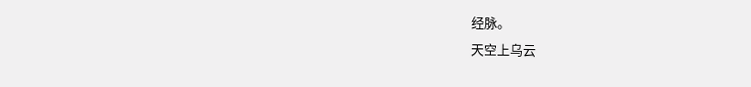经脉。
天空上乌云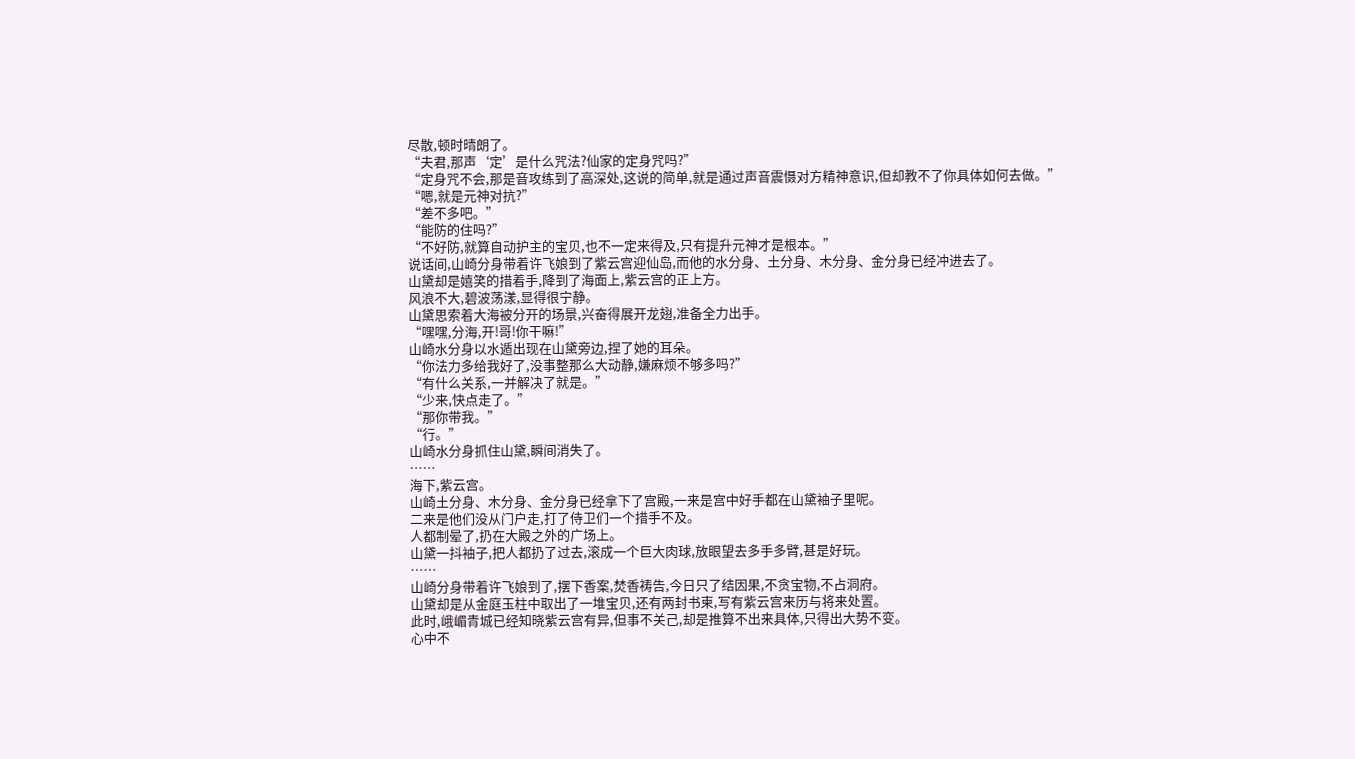尽散,顿时晴朗了。
“夫君,那声‘定’是什么咒法?仙家的定身咒吗?”
“定身咒不会,那是音攻练到了高深处,这说的简单,就是通过声音震慑对方精神意识,但却教不了你具体如何去做。”
“嗯,就是元神对抗?”
“差不多吧。”
“能防的住吗?”
“不好防,就算自动护主的宝贝,也不一定来得及,只有提升元神才是根本。”
说话间,山崎分身带着许飞娘到了紫云宫迎仙岛,而他的水分身、土分身、木分身、金分身已经冲进去了。
山黛却是嬉笑的措着手,降到了海面上,紫云宫的正上方。
风浪不大,碧波荡漾,显得很宁静。
山黛思索着大海被分开的场景,兴奋得展开龙翅,准备全力出手。
“嘿嘿,分海,开!哥!你干嘛!”
山崎水分身以水遁出现在山黛旁边,捏了她的耳朵。
“你法力多给我好了,没事整那么大动静,嫌麻烦不够多吗?”
“有什么关系,一并解决了就是。”
“少来,快点走了。”
“那你带我。”
“行。”
山崎水分身抓住山黛,瞬间消失了。
……
海下,紫云宫。
山崎土分身、木分身、金分身已经拿下了宫殿,一来是宫中好手都在山黛袖子里呢。
二来是他们没从门户走,打了侍卫们一个措手不及。
人都制晕了,扔在大殿之外的广场上。
山黛一抖袖子,把人都扔了过去,滚成一个巨大肉球,放眼望去多手多臂,甚是好玩。
……
山崎分身带着许飞娘到了,摆下香案,焚香祷告,今日只了结因果,不贪宝物,不占洞府。
山黛却是从金庭玉柱中取出了一堆宝贝,还有两封书柬,写有紫云宫来历与将来处置。
此时,峨嵋青城已经知晓紫云宫有异,但事不关己,却是推算不出来具体,只得出大势不变。
心中不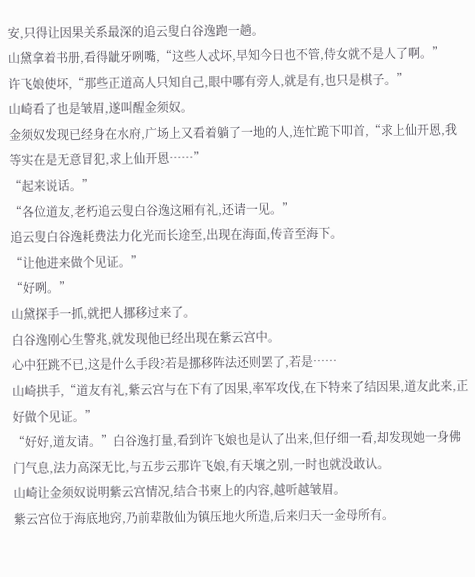安,只得让因果关系最深的追云叟白谷逸跑一趟。
山黛拿着书册,看得龇牙咧嘴,“这些人忒坏,早知今日也不管,侍女就不是人了啊。”
许飞娘使坏,“那些正道高人只知自己,眼中哪有旁人,就是有,也只是棋子。”
山崎看了也是皱眉,遂叫醒金须奴。
金须奴发现已经身在水府,广场上又看着躺了一地的人,连忙跪下叩首,“求上仙开恩,我等实在是无意冒犯,求上仙开恩……”
“起来说话。”
“各位道友,老朽追云叟白谷逸这厢有礼,还请一见。”
追云叟白谷逸耗费法力化光而长途至,出现在海面,传音至海下。
“让他进来做个见证。”
“好咧。”
山黛探手一抓,就把人挪移过来了。
白谷逸刚心生警兆,就发现他已经出现在紫云宫中。
心中狂跳不已,这是什么手段?若是挪移阵法还则罢了,若是……
山崎拱手,“道友有礼,紫云宫与在下有了因果,率军攻伐,在下特来了结因果,道友此来,正好做个见证。”
“好好,道友请。”白谷逸打量,看到许飞娘也是认了出来,但仔细一看,却发现她一身佛门气息,法力高深无比,与五步云那许飞娘,有天壤之别,一时也就没敢认。
山崎让金须奴说明紫云宫情况,结合书柬上的内容,越听越皱眉。
紫云宫位于海底地窍,乃前辈散仙为镇压地火所造,后来归天一金母所有。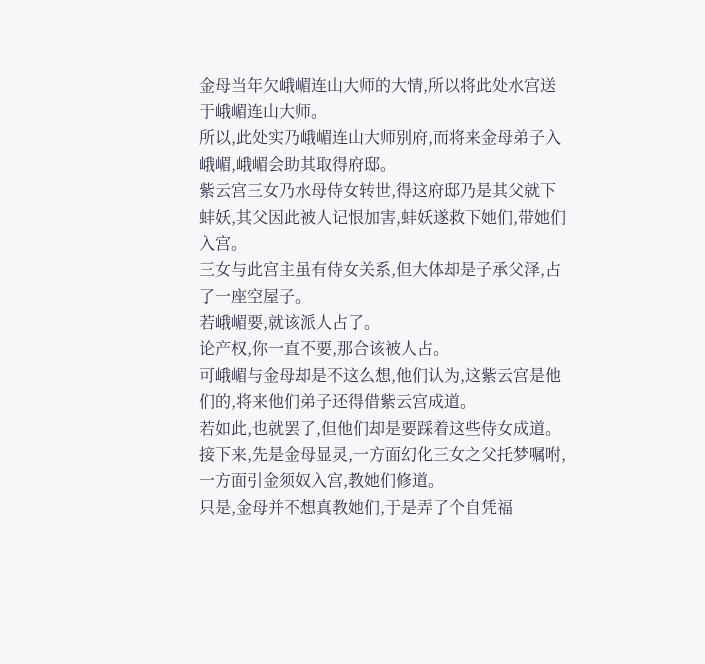金母当年欠峨嵋连山大师的大情,所以将此处水宫送于峨嵋连山大师。
所以,此处实乃峨嵋连山大师别府,而将来金母弟子入峨嵋,峨嵋会助其取得府邸。
紫云宫三女乃水母侍女转世,得这府邸乃是其父就下蚌妖,其父因此被人记恨加害,蚌妖遂救下她们,带她们入宫。
三女与此宫主虽有侍女关系,但大体却是子承父泽,占了一座空屋子。
若峨嵋要,就该派人占了。
论产权,你一直不要,那合该被人占。
可峨嵋与金母却是不这么想,他们认为,这紫云宫是他们的,将来他们弟子还得借紫云宫成道。
若如此,也就罢了,但他们却是要踩着这些侍女成道。
接下来,先是金母显灵,一方面幻化三女之父托梦嘱咐,一方面引金须奴入宫,教她们修道。
只是,金母并不想真教她们,于是弄了个自凭福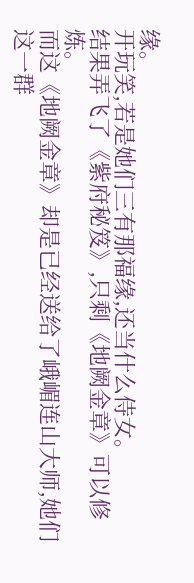缘。
开玩笑,若是她们三有那福缘,还当什么侍女。
结果弄飞了《紫府秘笈》,只剩《地阙金章》可以修炼。
而这《地阙金章》却是已经送给了峨嵋连山大师,她们这一群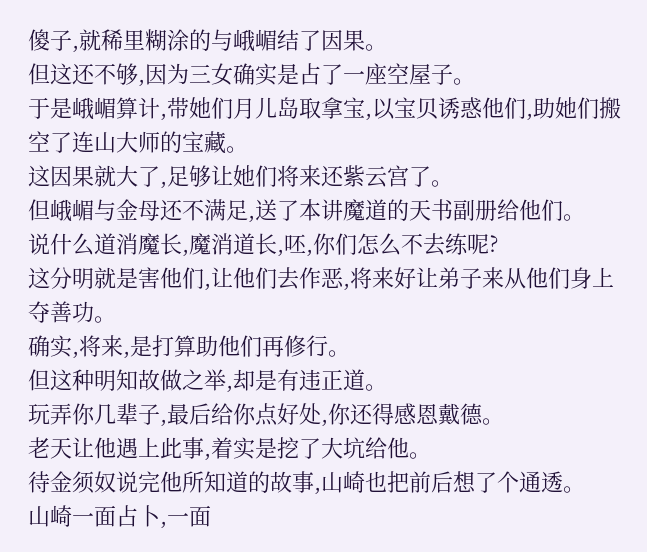傻子,就稀里糊涂的与峨嵋结了因果。
但这还不够,因为三女确实是占了一座空屋子。
于是峨嵋算计,带她们月儿岛取拿宝,以宝贝诱惑他们,助她们搬空了连山大师的宝藏。
这因果就大了,足够让她们将来还紫云宫了。
但峨嵋与金母还不满足,送了本讲魔道的天书副册给他们。
说什么道消魔长,魔消道长,呸,你们怎么不去练呢?
这分明就是害他们,让他们去作恶,将来好让弟子来从他们身上夺善功。
确实,将来,是打算助他们再修行。
但这种明知故做之举,却是有违正道。
玩弄你几辈子,最后给你点好处,你还得感恩戴德。
老天让他遇上此事,着实是挖了大坑给他。
待金须奴说完他所知道的故事,山崎也把前后想了个通透。
山崎一面占卜,一面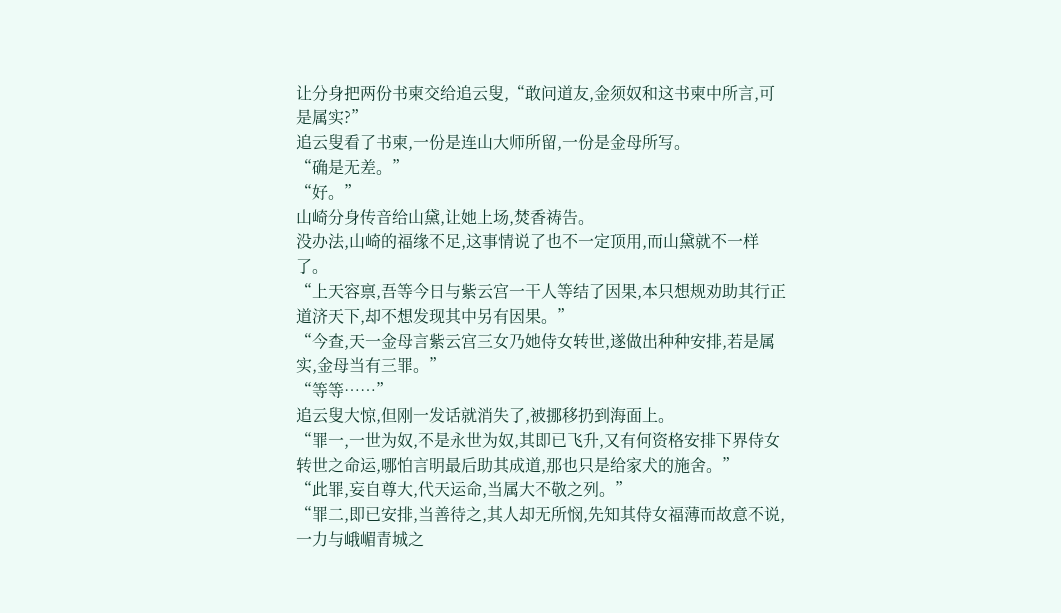让分身把两份书柬交给追云叟,“敢问道友,金须奴和这书柬中所言,可是属实?”
追云叟看了书柬,一份是连山大师所留,一份是金母所写。
“确是无差。”
“好。”
山崎分身传音给山黛,让她上场,焚香祷告。
没办法,山崎的福缘不足,这事情说了也不一定顶用,而山黛就不一样了。
“上天容禀,吾等今日与紫云宫一干人等结了因果,本只想规劝助其行正道济天下,却不想发现其中另有因果。”
“今查,天一金母言紫云宫三女乃她侍女转世,遂做出种种安排,若是属实,金母当有三罪。”
“等等……”
追云叟大惊,但刚一发话就消失了,被挪移扔到海面上。
“罪一,一世为奴,不是永世为奴,其即已飞升,又有何资格安排下界侍女转世之命运,哪怕言明最后助其成道,那也只是给家犬的施舍。”
“此罪,妄自尊大,代天运命,当属大不敬之列。”
“罪二,即已安排,当善待之,其人却无所悯,先知其侍女福薄而故意不说,一力与峨嵋青城之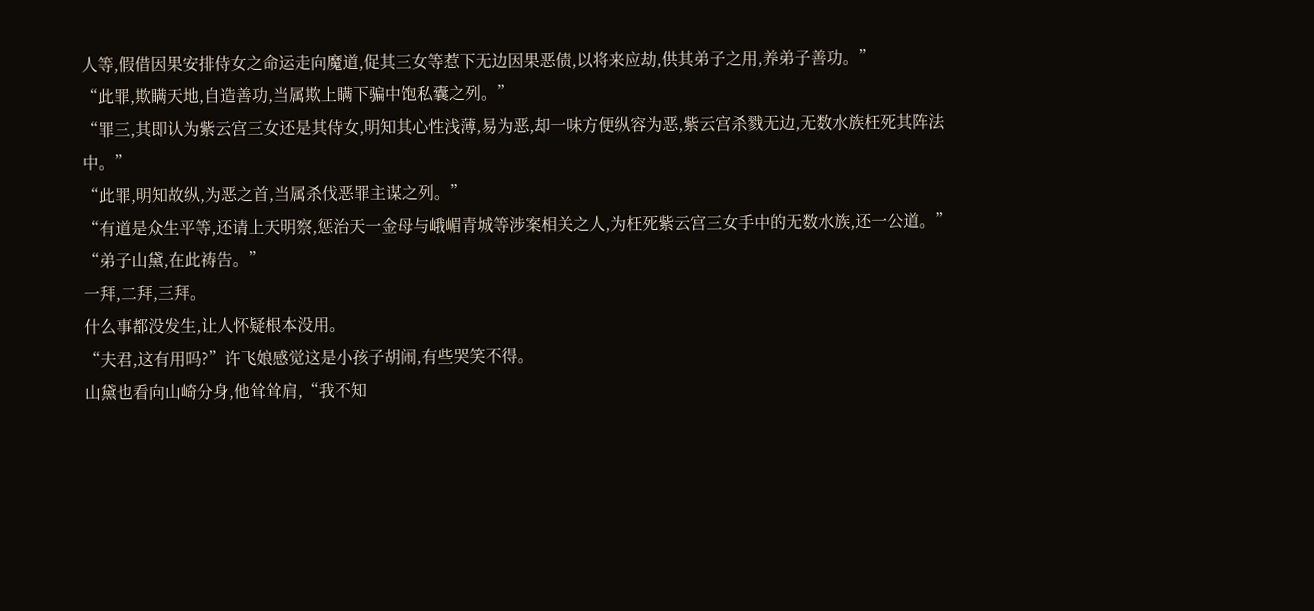人等,假借因果安排侍女之命运走向魔道,促其三女等惹下无边因果恶债,以将来应劫,供其弟子之用,养弟子善功。”
“此罪,欺瞒天地,自造善功,当属欺上瞒下骗中饱私囊之列。”
“罪三,其即认为紫云宫三女还是其侍女,明知其心性浅薄,易为恶,却一味方便纵容为恶,紫云宫杀戮无边,无数水族枉死其阵法中。”
“此罪,明知故纵,为恶之首,当属杀伐恶罪主谋之列。”
“有道是众生平等,还请上天明察,惩治天一金母与峨嵋青城等涉案相关之人,为枉死紫云宫三女手中的无数水族,还一公道。”
“弟子山黛,在此祷告。”
一拜,二拜,三拜。
什么事都没发生,让人怀疑根本没用。
“夫君,这有用吗?”许飞娘感觉这是小孩子胡闹,有些哭笑不得。
山黛也看向山崎分身,他耸耸肩,“我不知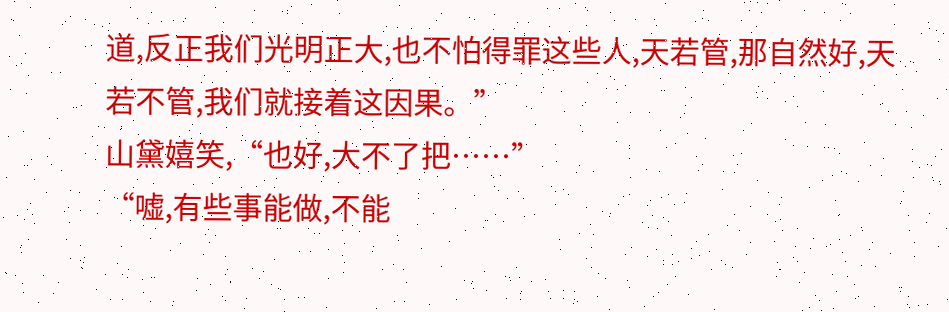道,反正我们光明正大,也不怕得罪这些人,天若管,那自然好,天若不管,我们就接着这因果。”
山黛嬉笑,“也好,大不了把……”
“嘘,有些事能做,不能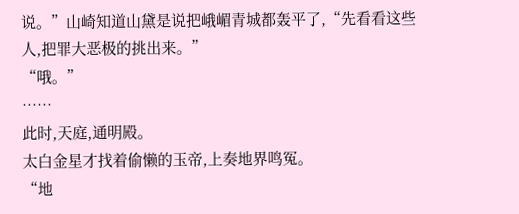说。”山崎知道山黛是说把峨嵋青城都轰平了,“先看看这些人,把罪大恶极的挑出来。”
“哦。”
……
此时,天庭,通明殿。
太白金星才找着偷懒的玉帝,上奏地界鸣冤。
“地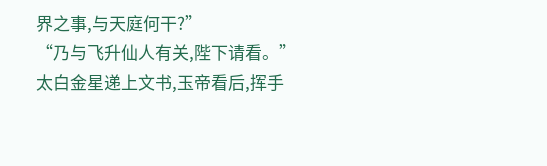界之事,与天庭何干?”
“乃与飞升仙人有关,陛下请看。”
太白金星递上文书,玉帝看后,挥手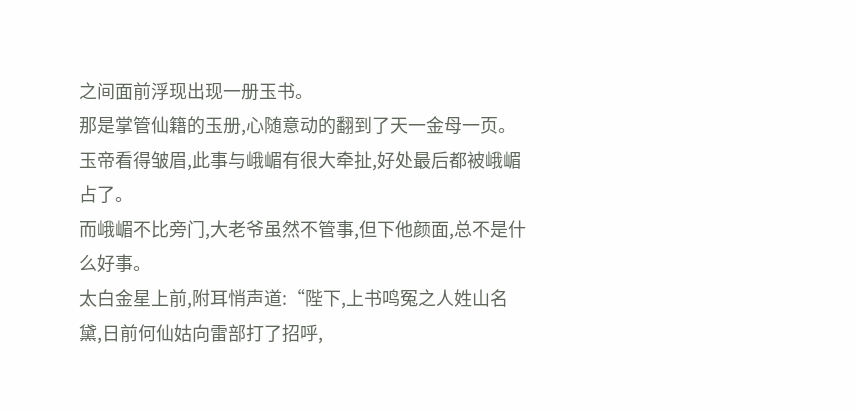之间面前浮现出现一册玉书。
那是掌管仙籍的玉册,心随意动的翻到了天一金母一页。
玉帝看得皱眉,此事与峨嵋有很大牵扯,好处最后都被峨嵋占了。
而峨嵋不比旁门,大老爷虽然不管事,但下他颜面,总不是什么好事。
太白金星上前,附耳悄声道:“陛下,上书鸣冤之人姓山名黛,日前何仙姑向雷部打了招呼,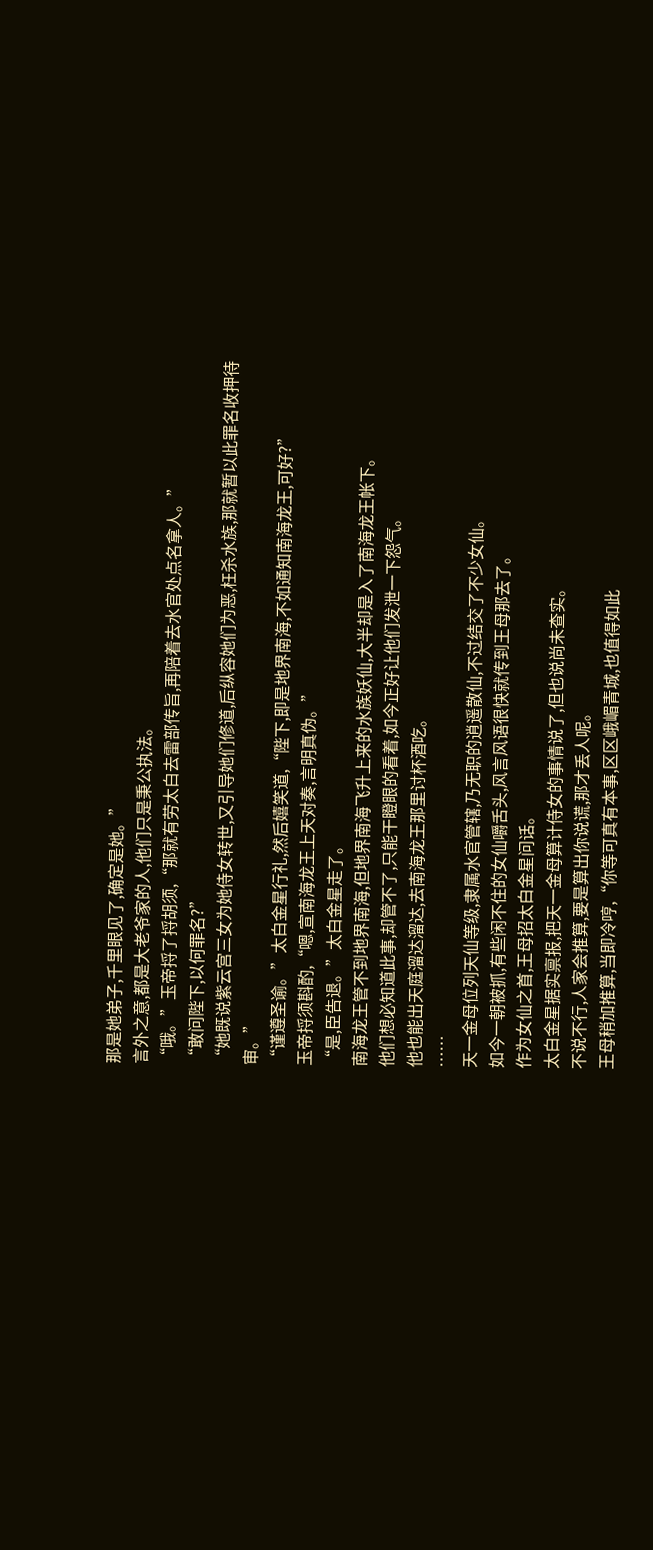那是她弟子,千里眼见了,确定是她。”
言外之意,都是大老爷家的人,他们只是秉公执法。
“哦。”玉帝捋了捋胡须,“那就有劳太白去雷部传旨,再陪着去水官处点名拿人。”
“敢问陛下,以何罪名?”
“她既说紫云宫三女为她侍女转世,又引导她们修道,后纵容她们为恶,枉杀水族,那就暂以此罪名收押待审。”
“谨遵圣谕。”太白金星行礼,然后嬉笑道,“陛下,即是地界南海,不如通知南海龙王,可好?”
玉帝捋须斟酌,“嗯,宣南海龙王上天对奏,言明真伪。”
“是,臣告退。”太白金星走了。
南海龙王管不到地界南海,但地界南海飞升上来的水族妖仙,大半却是入了南海龙王帐下。
他们想必知道此事,却管不了,只能干瞪眼的看着,如今正好让他们发泄一下怨气。
他也能出天庭溜达溜达,去南海龙王那里讨杯酒吃。
……
天一金母位列天仙等级,隶属水官管辖,乃无职的逍遥散仙,不过结交了不少女仙。
如今一朝被抓,有些闲不住的女仙嚼舌头,风言风语很快就传到王母那去了。
作为女仙之首,王母招太白金星问话。
太白金星据实禀报,把天一金母算计侍女的事情说了,但也说尚未查实。
不说不行,人家会推算,要是算出你说谎,那才丢人呢。
王母稍加推算,当即冷哼,“你等可真有本事,区区峨嵋青城,也值得如此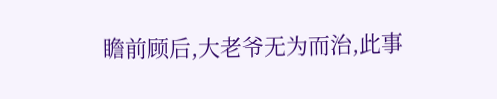瞻前顾后,大老爷无为而治,此事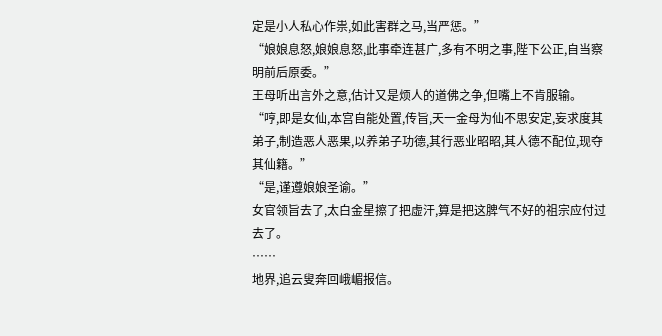定是小人私心作祟,如此害群之马,当严惩。”
“娘娘息怒,娘娘息怒,此事牵连甚广,多有不明之事,陛下公正,自当察明前后原委。”
王母听出言外之意,估计又是烦人的道佛之争,但嘴上不肯服输。
“哼,即是女仙,本宫自能处置,传旨,天一金母为仙不思安定,妄求度其弟子,制造恶人恶果,以养弟子功德,其行恶业昭昭,其人德不配位,现夺其仙籍。”
“是,谨遵娘娘圣谕。”
女官领旨去了,太白金星擦了把虚汗,算是把这脾气不好的祖宗应付过去了。
……
地界,追云叟奔回峨嵋报信。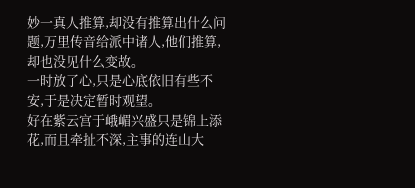妙一真人推算,却没有推算出什么问题,万里传音给派中诸人,他们推算,却也没见什么变故。
一时放了心,只是心底依旧有些不安,于是决定暂时观望。
好在紫云宫于峨嵋兴盛只是锦上添花,而且牵扯不深,主事的连山大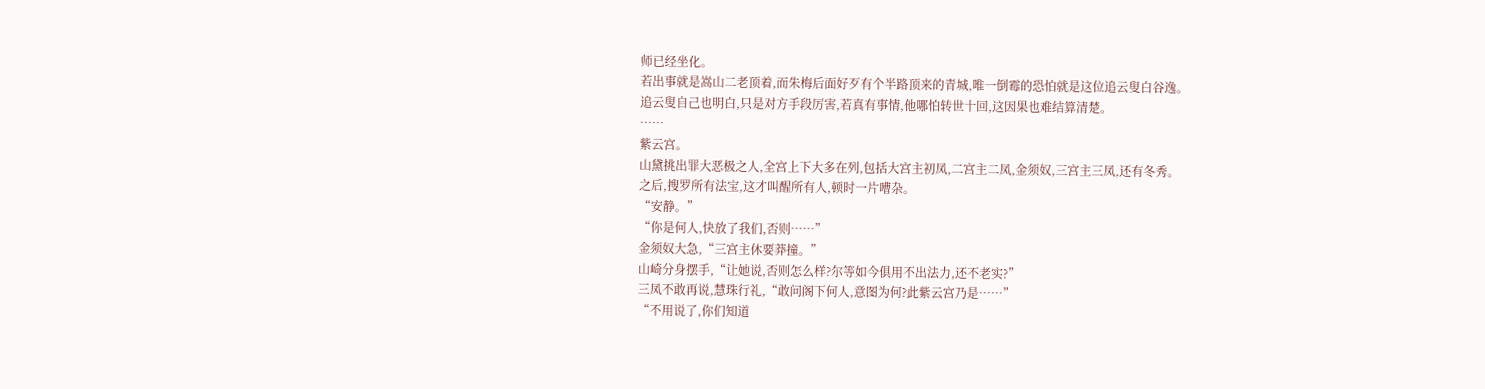师已经坐化。
若出事就是嵩山二老顶着,而朱梅后面好歹有个半路顶来的青城,唯一倒霉的恐怕就是这位追云叟白谷逸。
追云叟自己也明白,只是对方手段厉害,若真有事情,他哪怕转世十回,这因果也难结算清楚。
……
紫云宫。
山黛挑出罪大恶极之人,全宫上下大多在列,包括大宫主初凤,二宫主二凤,金须奴,三宫主三凤,还有冬秀。
之后,搜罗所有法宝,这才叫醒所有人,顿时一片嘈杂。
“安静。”
“你是何人,快放了我们,否则……”
金须奴大急,“三宫主休要莽撞。”
山崎分身摆手,“让她说,否则怎么样?尔等如今俱用不出法力,还不老实?”
三凤不敢再说,慧珠行礼,“敢问阁下何人,意图为何?此紫云宫乃是……”
“不用说了,你们知道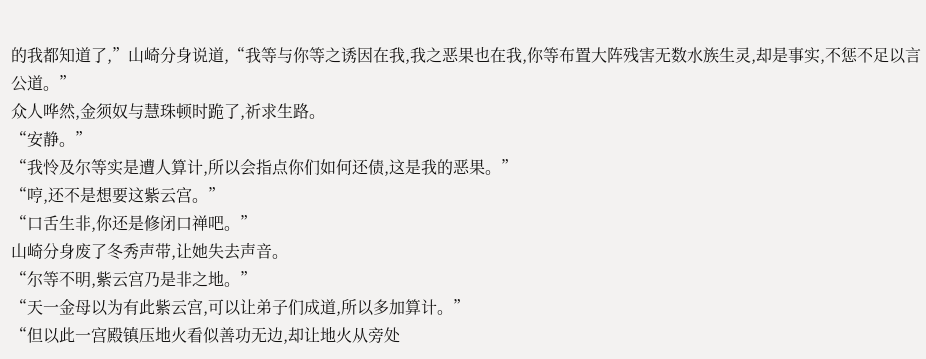的我都知道了,”山崎分身说道,“我等与你等之诱因在我,我之恶果也在我,你等布置大阵残害无数水族生灵,却是事实,不惩不足以言公道。”
众人哗然,金须奴与慧珠顿时跪了,祈求生路。
“安静。”
“我怜及尔等实是遭人算计,所以会指点你们如何还债,这是我的恶果。”
“哼,还不是想要这紫云宫。”
“口舌生非,你还是修闭口禅吧。”
山崎分身废了冬秀声带,让她失去声音。
“尔等不明,紫云宫乃是非之地。”
“天一金母以为有此紫云宫,可以让弟子们成道,所以多加算计。”
“但以此一宫殿镇压地火看似善功无边,却让地火从旁处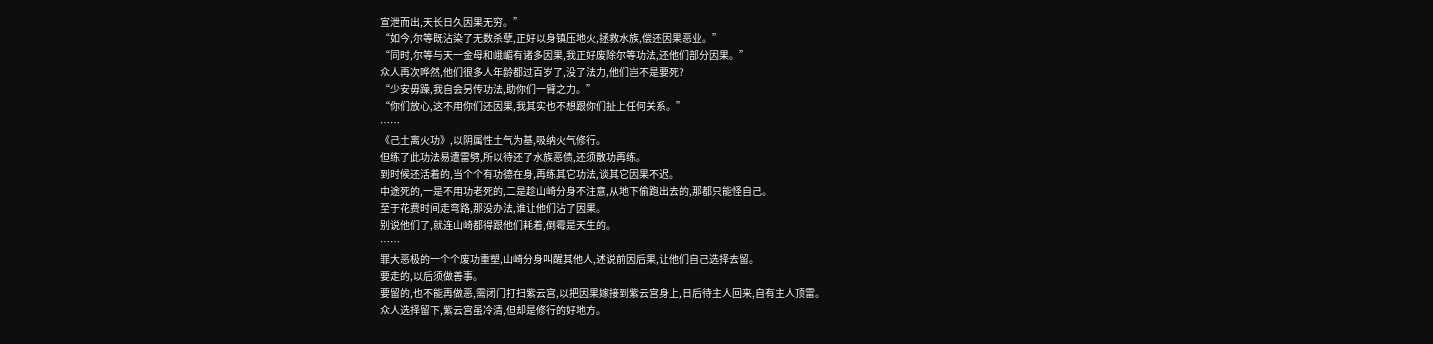宣泄而出,天长日久因果无穷。”
“如今,尔等既沾染了无数杀孽,正好以身镇压地火,拯救水族,偿还因果恶业。”
“同时,尔等与天一金母和峨嵋有诸多因果,我正好废除尔等功法,还他们部分因果。”
众人再次哗然,他们很多人年龄都过百岁了,没了法力,他们岂不是要死?
“少安毋躁,我自会另传功法,助你们一臂之力。”
“你们放心,这不用你们还因果,我其实也不想跟你们扯上任何关系。”
……
《己土离火功》,以阴属性土气为基,吸纳火气修行。
但练了此功法易遭雷劈,所以待还了水族恶债,还须散功再练。
到时候还活着的,当个个有功德在身,再练其它功法,谈其它因果不迟。
中途死的,一是不用功老死的,二是趁山崎分身不注意,从地下偷跑出去的,那都只能怪自己。
至于花费时间走弯路,那没办法,谁让他们沾了因果。
别说他们了,就连山崎都得跟他们耗着,倒霉是天生的。
……
罪大恶极的一个个废功重塑,山崎分身叫醒其他人,述说前因后果,让他们自己选择去留。
要走的,以后须做善事。
要留的,也不能再做恶,需闭门打扫紫云宫,以把因果嫁接到紫云宫身上,日后待主人回来,自有主人顶雷。
众人选择留下,紫云宫虽冷清,但却是修行的好地方。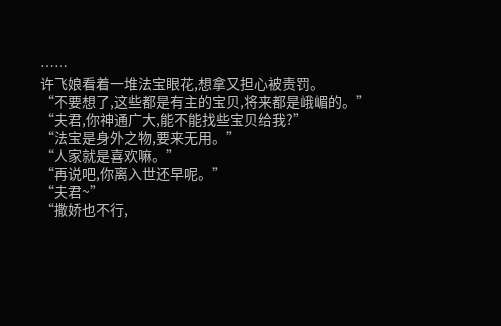……
许飞娘看着一堆法宝眼花,想拿又担心被责罚。
“不要想了,这些都是有主的宝贝,将来都是峨嵋的。”
“夫君,你神通广大,能不能找些宝贝给我?”
“法宝是身外之物,要来无用。”
“人家就是喜欢嘛。”
“再说吧,你离入世还早呢。”
“夫君~”
“撒娇也不行,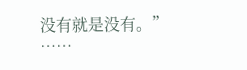没有就是没有。”
……